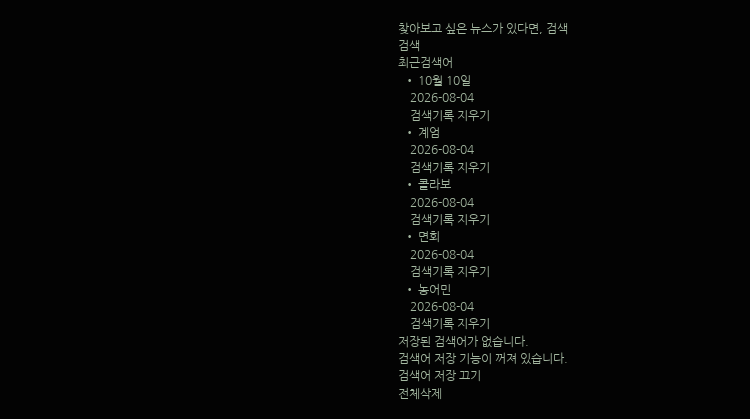찾아보고 싶은 뉴스가 있다면, 검색
검색
최근검색어
  • 10월 10일
    2026-08-04
    검색기록 지우기
  • 계엄
    2026-08-04
    검색기록 지우기
  • 콜라보
    2026-08-04
    검색기록 지우기
  • 면회
    2026-08-04
    검색기록 지우기
  • 농어민
    2026-08-04
    검색기록 지우기
저장된 검색어가 없습니다.
검색어 저장 기능이 꺼져 있습니다.
검색어 저장 끄기
전체삭제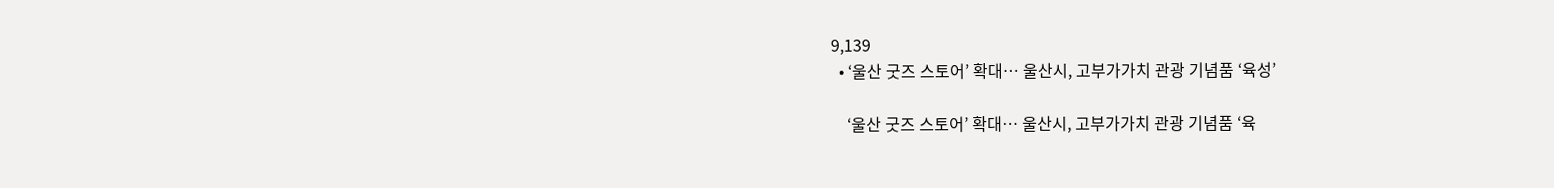9,139
  • ‘울산 굿즈 스토어’ 확대… 울산시, 고부가가치 관광 기념품 ‘육성’

    ‘울산 굿즈 스토어’ 확대… 울산시, 고부가가치 관광 기념품 ‘육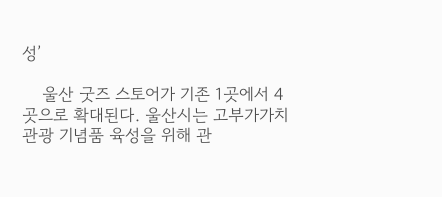성’

    울산 굿즈 스토어가 기존 1곳에서 4곳으로 확대된다. 울산시는 고부가가치 관광 기념품 육성을 위해 관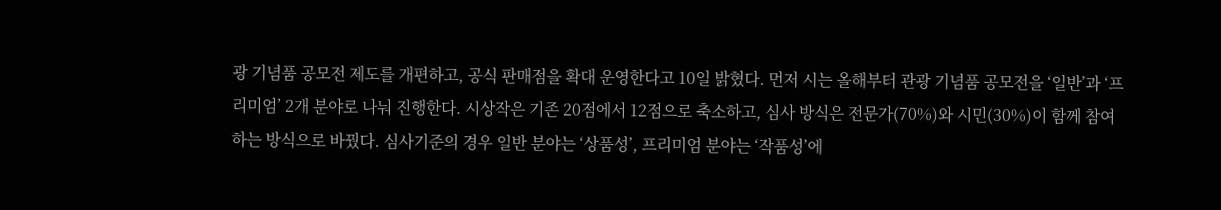광 기념품 공모전 제도를 개편하고, 공식 판매점을 확대 운영한다고 10일 밝혔다. 먼저 시는 올해부터 관광 기념품 공모전을 ‘일반’과 ‘프리미엄’ 2개 분야로 나눠 진행한다. 시상작은 기존 20점에서 12점으로 축소하고, 심사 방식은 전문가(70%)와 시민(30%)이 함께 참여하는 방식으로 바꿨다. 심사기준의 경우 일반 분야는 ‘상품성’, 프리미엄 분야는 ‘작품성’에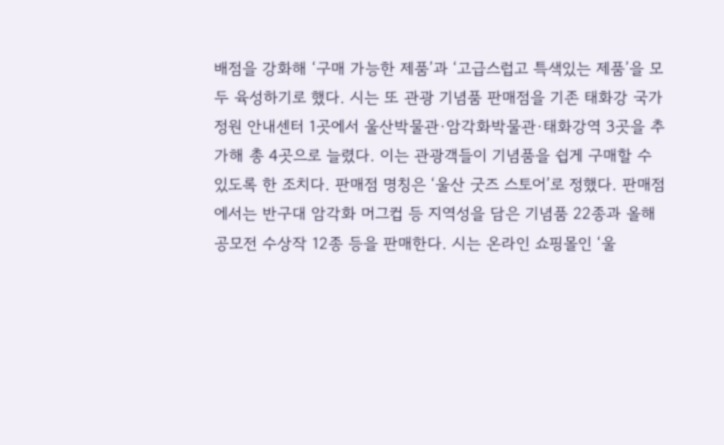배점을 강화해 ‘구매 가능한 제품’과 ‘고급스럽고 특색있는 제품’을 모두 육성하기로 했다. 시는 또 관광 기념품 판매점을 기존 태화강 국가정원 안내센터 1곳에서 울산박물관·암각화박물관·태화강역 3곳을 추가해 총 4곳으로 늘렸다. 이는 관광객들이 기념품을 쉽게 구매할 수 있도록 한 조치다. 판매점 명칭은 ‘울산 굿즈 스토어’로 정했다. 판매점에서는 반구대 암각화 머그컵 등 지역성을 담은 기념품 22종과 올해 공모전 수상작 12종 등을 판매한다. 시는 온라인 쇼핑몰인 ‘울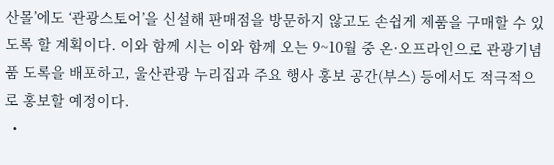산몰’에도 ‘관광스토어’을 신설해 판매점을 방문하지 않고도 손쉽게 제품을 구매할 수 있도록 할 계획이다. 이와 함께 시는 이와 함께 오는 9~10월 중 온·오프라인으로 관광기념품 도록을 배포하고, 울산관광 누리집과 주요 행사 홍보 공간(부스) 등에서도 적극적으로 홍보할 예정이다.
  •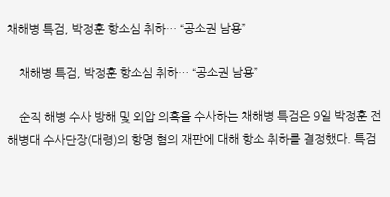채해병 특검, 박정훈 항소심 취하… “공소권 남용”

    채해병 특검, 박정훈 항소심 취하… “공소권 남용”

    순직 해병 수사 방해 및 외압 의혹을 수사하는 채해병 특검은 9일 박정훈 전 해병대 수사단장(대령)의 항명 혐의 재판에 대해 항소 취하를 결정했다. 특검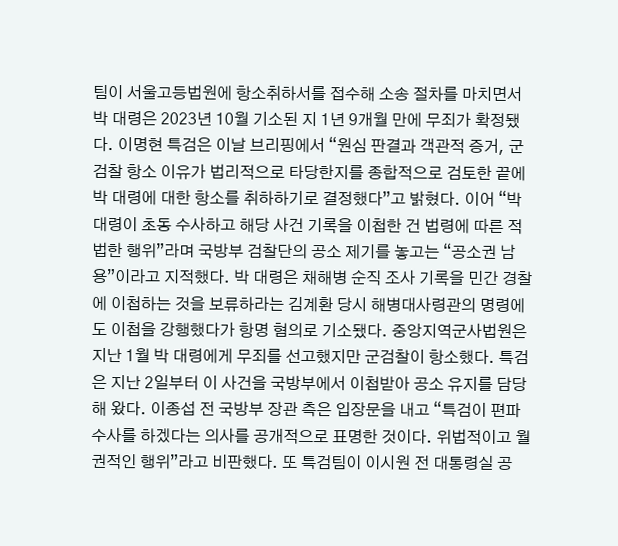팀이 서울고등법원에 항소취하서를 접수해 소송 절차를 마치면서 박 대령은 2023년 10월 기소된 지 1년 9개월 만에 무죄가 확정됐다. 이명현 특검은 이날 브리핑에서 “원심 판결과 객관적 증거, 군검찰 항소 이유가 법리적으로 타당한지를 종합적으로 검토한 끝에 박 대령에 대한 항소를 취하하기로 결정했다”고 밝혔다. 이어 “박 대령이 초동 수사하고 해당 사건 기록을 이첩한 건 법령에 따른 적법한 행위”라며 국방부 검찰단의 공소 제기를 놓고는 “공소권 남용”이라고 지적했다. 박 대령은 채해병 순직 조사 기록을 민간 경찰에 이첩하는 것을 보류하라는 김계환 당시 해병대사령관의 명령에도 이첩을 강행했다가 항명 혐의로 기소됐다. 중앙지역군사법원은 지난 1월 박 대령에게 무죄를 선고했지만 군검찰이 항소했다. 특검은 지난 2일부터 이 사건을 국방부에서 이첩받아 공소 유지를 담당해 왔다. 이종섭 전 국방부 장관 측은 입장문을 내고 “특검이 편파수사를 하겠다는 의사를 공개적으로 표명한 것이다. 위법적이고 월권적인 행위”라고 비판했다. 또 특검팀이 이시원 전 대통령실 공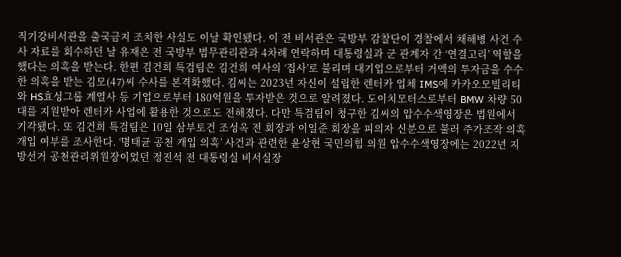직기강비서관을 출국금지 조치한 사실도 이날 확인됐다. 이 전 비서관은 국방부 감찰단이 경찰에서 채해병 사건 수사 자료를 회수하던 날 유재은 전 국방부 법무관리관과 4차례 연락하며 대통령실과 군 관계자 간 ‘연결고리’ 역할을 했다는 의혹을 받는다. 한편 김건희 특검팀은 김건희 여사의 ‘집사’로 불리며 대기업으로부터 거액의 투자금을 수수한 의혹을 받는 김모(47)씨 수사를 본격화했다. 김씨는 2023년 자신이 설립한 렌터카 업체 IMS에 카카오모빌리티와 HS효성그룹 계열사 등 기업으로부터 180억원을 투자받은 것으로 알려졌다. 도이치모터스로부터 BMW 차량 50대를 지원받아 렌터카 사업에 활용한 것으로도 전해졌다. 다만 특검팀이 청구한 김씨의 압수수색영장은 법원에서 기각됐다. 또 김건희 특검팀은 10일 삼부토건 조성옥 전 회장과 이일준 회장을 피의자 신분으로 불러 주가조작 의혹 개입 여부를 조사한다. ‘명태균 공천 개입 의혹’ 사건과 관련한 윤상현 국민의힘 의원 압수수색영장에는 2022년 지방선거 공천관리위원장이었던 정진석 전 대통령실 비서실장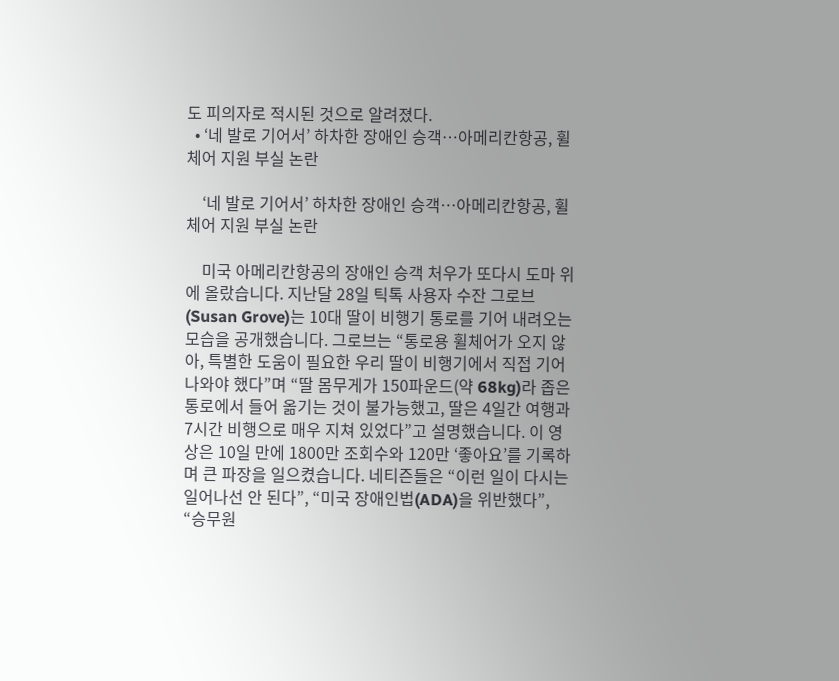도 피의자로 적시된 것으로 알려졌다.
  • ‘네 발로 기어서’ 하차한 장애인 승객…아메리칸항공, 휠체어 지원 부실 논란

    ‘네 발로 기어서’ 하차한 장애인 승객…아메리칸항공, 휠체어 지원 부실 논란

    미국 아메리칸항공의 장애인 승객 처우가 또다시 도마 위에 올랐습니다. 지난달 28일 틱톡 사용자 수잔 그로브(Susan Grove)는 10대 딸이 비행기 통로를 기어 내려오는 모습을 공개했습니다. 그로브는 “통로용 휠체어가 오지 않아, 특별한 도움이 필요한 우리 딸이 비행기에서 직접 기어 나와야 했다”며 “딸 몸무게가 150파운드(약 68kg)라 좁은 통로에서 들어 옮기는 것이 불가능했고, 딸은 4일간 여행과 7시간 비행으로 매우 지쳐 있었다”고 설명했습니다. 이 영상은 10일 만에 1800만 조회수와 120만 ‘좋아요’를 기록하며 큰 파장을 일으켰습니다. 네티즌들은 “이런 일이 다시는 일어나선 안 된다”, “미국 장애인법(ADA)을 위반했다”, “승무원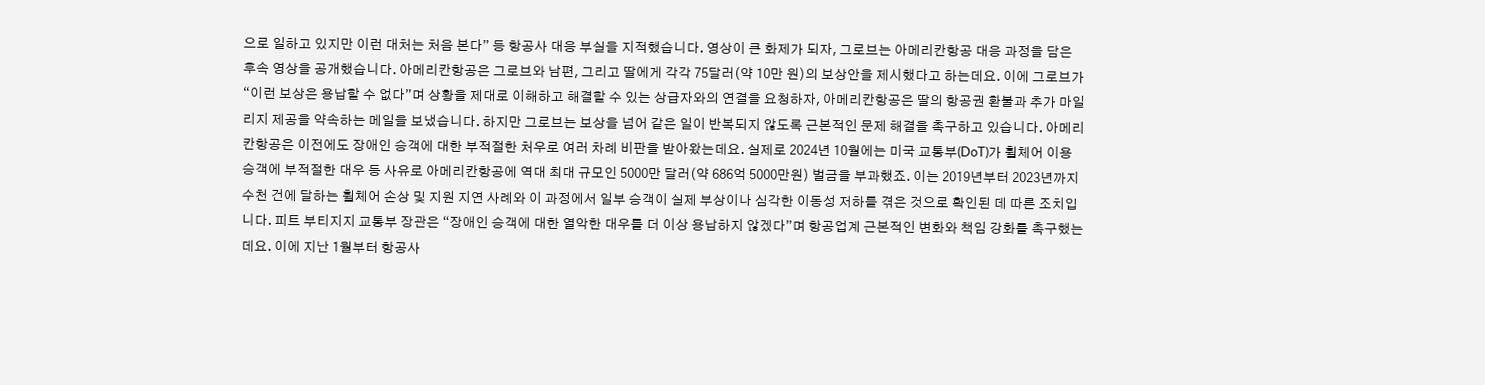으로 일하고 있지만 이런 대처는 처음 본다” 등 항공사 대응 부실을 지적했습니다. 영상이 큰 화제가 되자, 그로브는 아메리칸항공 대응 과정을 담은 후속 영상을 공개했습니다. 아메리칸항공은 그로브와 남편, 그리고 딸에게 각각 75달러(약 10만 원)의 보상안을 제시했다고 하는데요. 이에 그로브가 “이런 보상은 용납할 수 없다”며 상황을 제대로 이해하고 해결할 수 있는 상급자와의 연결을 요청하자, 아메리칸항공은 딸의 항공권 환불과 추가 마일리지 제공을 약속하는 메일을 보냈습니다. 하지만 그로브는 보상을 넘어 같은 일이 반복되지 않도록 근본적인 문제 해결을 촉구하고 있습니다. 아메리칸항공은 이전에도 장애인 승객에 대한 부적절한 처우로 여러 차례 비판을 받아왔는데요. 실제로 2024년 10월에는 미국 교통부(DoT)가 휠체어 이용 승객에 부적절한 대우 등 사유로 아메리칸항공에 역대 최대 규모인 5000만 달러(약 686억 5000만원) 벌금을 부과했죠. 이는 2019년부터 2023년까지 수천 건에 달하는 휠체어 손상 및 지원 지연 사례와 이 과정에서 일부 승객이 실제 부상이나 심각한 이동성 저하를 겪은 것으로 확인된 데 따른 조치입니다. 피트 부티지지 교통부 장관은 “장애인 승객에 대한 열악한 대우를 더 이상 용납하지 않겠다”며 항공업계 근본적인 변화와 책임 강화를 촉구했는데요. 이에 지난 1월부터 항공사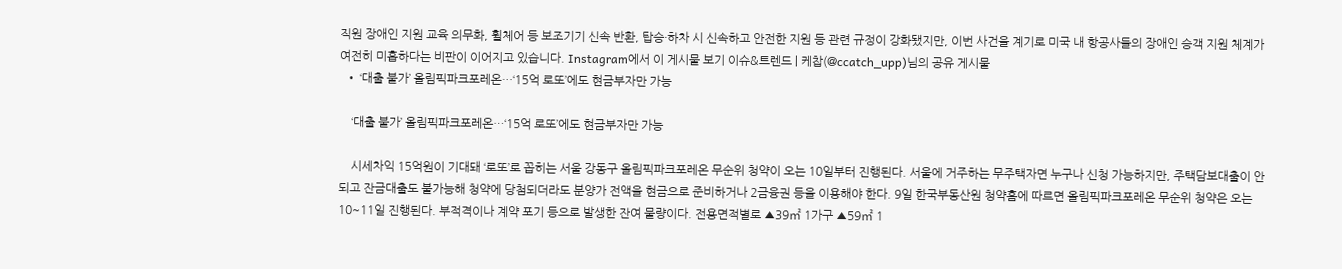직원 장애인 지원 교육 의무화, 휠체어 등 보조기기 신속 반환, 탑승·하차 시 신속하고 안전한 지원 등 관련 규정이 강화됐지만, 이번 사건을 계기로 미국 내 항공사들의 장애인 승객 지원 체계가 여전히 미흡하다는 비판이 이어지고 있습니다. Instagram에서 이 게시물 보기 이슈&트렌드 | 케찹(@ccatch_upp)님의 공유 게시물
  • ‘대출 불가’ 올림픽파크포레온…‘15억 로또’에도 현금부자만 가능

    ‘대출 불가’ 올림픽파크포레온…‘15억 로또’에도 현금부자만 가능

    시세차익 15억원이 기대돼 ‘로또’로 꼽히는 서울 강동구 올림픽파크포레온 무순위 청약이 오는 10일부터 진행된다. 서울에 거주하는 무주택자면 누구나 신청 가능하지만, 주택담보대출이 안 되고 잔금대출도 불가능해 청약에 당첨되더라도 분양가 전액을 현금으로 준비하거나 2금융권 등을 이용해야 한다. 9일 한국부동산원 청약홈에 따르면 올림픽파크포레온 무순위 청약은 오는 10~11일 진행된다. 부적격이나 계약 포기 등으로 발생한 잔여 물량이다. 전용면적별로 ▲39㎡ 1가구 ▲59㎡ 1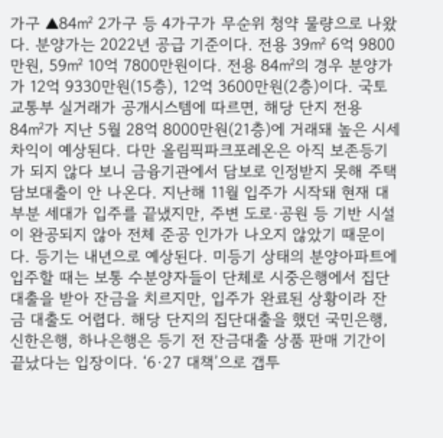가구 ▲84㎡ 2가구 등 4가구가 무순위 청약 물량으로 나왔다. 분양가는 2022년 공급 기준이다. 전용 39㎡ 6억 9800만원, 59㎡ 10억 7800만원이다. 전용 84㎡의 경우 분양가가 12억 9330만원(15층), 12억 3600만원(2층)이다. 국토교통부 실거래가 공개시스템에 따르면, 해당 단지 전용 84㎡가 지난 5월 28억 8000만원(21층)에 거래돼 높은 시세차익이 예상된다. 다만 올림픽파크포레온은 아직 보존등기가 되지 않다 보니 금융기관에서 담보로 인정받지 못해 주택담보대출이 안 나온다. 지난해 11월 입주가 시작돼 현재 대부분 세대가 입주를 끝냈지만, 주변 도로·공원 등 기반 시설이 완공되지 않아 전체 준공 인가가 나오지 않았기 때문이다. 등기는 내년으로 예상된다. 미등기 상태의 분양아파트에 입주할 때는 보통 수분양자들이 단체로 시중은행에서 집단대출을 받아 잔금을 치르지만, 입주가 완료된 상황이라 잔금 대출도 어렵다. 해당 단지의 집단대출을 했던 국민은행, 신한은행, 하나은행은 등기 전 잔금대출 상품 판매 기간이 끝났다는 입장이다. ‘6·27 대책’으로 갭투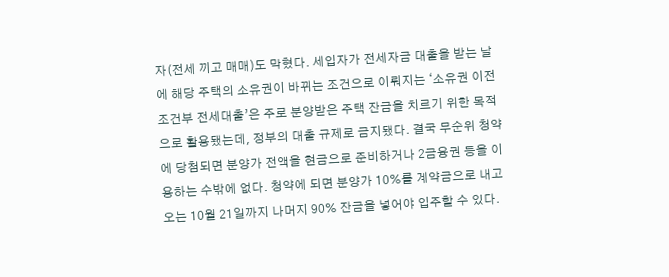자(전세 끼고 매매)도 막혔다. 세입자가 전세자금 대출을 받는 날에 해당 주택의 소유권이 바뀌는 조건으로 이뤄지는 ‘소유권 이전 조건부 전세대출’은 주로 분양받은 주택 잔금을 치르기 위한 목적으로 활용됐는데, 정부의 대출 규제로 금지됐다. 결국 무순위 청약에 당첨되면 분양가 전액을 현금으로 준비하거나 2금융권 등을 이용하는 수밖에 없다. 청약에 되면 분양가 10%를 계약금으로 내고 오는 10월 21일까지 나머지 90% 잔금을 넣어야 입주할 수 있다.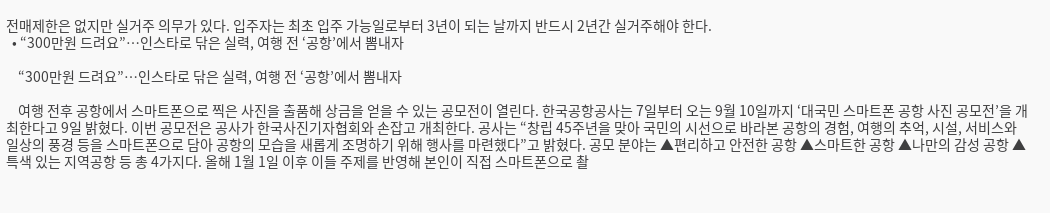전매제한은 없지만 실거주 의무가 있다. 입주자는 최초 입주 가능일로부터 3년이 되는 날까지 반드시 2년간 실거주해야 한다.
  • “300만원 드려요”…인스타로 닦은 실력, 여행 전 ‘공항’에서 뽐내자

    “300만원 드려요”…인스타로 닦은 실력, 여행 전 ‘공항’에서 뽐내자

    여행 전후 공항에서 스마트폰으로 찍은 사진을 출품해 상금을 얻을 수 있는 공모전이 열린다. 한국공항공사는 7일부터 오는 9월 10일까지 ‘대국민 스마트폰 공항 사진 공모전’을 개최한다고 9일 밝혔다. 이번 공모전은 공사가 한국사진기자협회와 손잡고 개최한다. 공사는 “창립 45주년을 맞아 국민의 시선으로 바라본 공항의 경험, 여행의 추억, 시설, 서비스와 일상의 풍경 등을 스마트폰으로 담아 공항의 모습을 새롭게 조명하기 위해 행사를 마련했다”고 밝혔다. 공모 분야는 ▲편리하고 안전한 공항 ▲스마트한 공항 ▲나만의 감성 공항 ▲특색 있는 지역공항 등 총 4가지다. 올해 1월 1일 이후 이들 주제를 반영해 본인이 직접 스마트폰으로 촬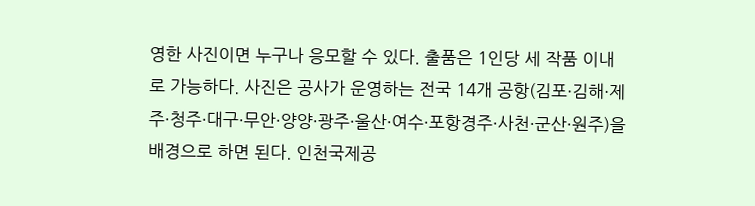영한 사진이면 누구나 응모할 수 있다. 출품은 1인당 세 작품 이내로 가능하다. 사진은 공사가 운영하는 전국 14개 공항(김포·김해·제주·청주·대구·무안·양양·광주·울산·여수·포항경주·사천·군산·원주)을 배경으로 하면 된다. 인천국제공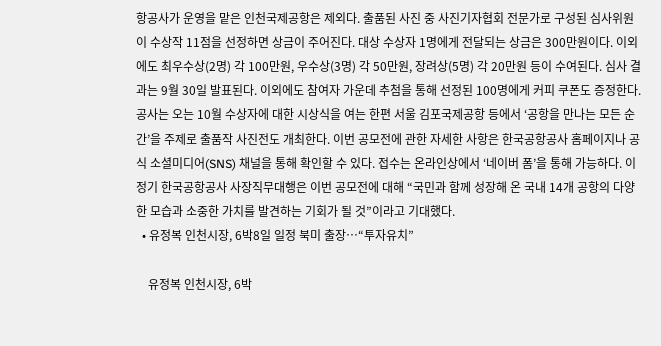항공사가 운영을 맡은 인천국제공항은 제외다. 출품된 사진 중 사진기자협회 전문가로 구성된 심사위원이 수상작 11점을 선정하면 상금이 주어진다. 대상 수상자 1명에게 전달되는 상금은 300만원이다. 이외에도 최우수상(2명) 각 100만원, 우수상(3명) 각 50만원, 장려상(5명) 각 20만원 등이 수여된다. 심사 결과는 9월 30일 발표된다. 이외에도 참여자 가운데 추첨을 통해 선정된 100명에게 커피 쿠폰도 증정한다. 공사는 오는 10월 수상자에 대한 시상식을 여는 한편 서울 김포국제공항 등에서 ‘공항을 만나는 모든 순간’을 주제로 출품작 사진전도 개최한다. 이번 공모전에 관한 자세한 사항은 한국공항공사 홈페이지나 공식 소셜미디어(SNS) 채널을 통해 확인할 수 있다. 접수는 온라인상에서 ‘네이버 폼’을 통해 가능하다. 이정기 한국공항공사 사장직무대행은 이번 공모전에 대해 “국민과 함께 성장해 온 국내 14개 공항의 다양한 모습과 소중한 가치를 발견하는 기회가 될 것”이라고 기대했다.
  • 유정복 인천시장, 6박8일 일정 북미 출장…“투자유치”

    유정복 인천시장, 6박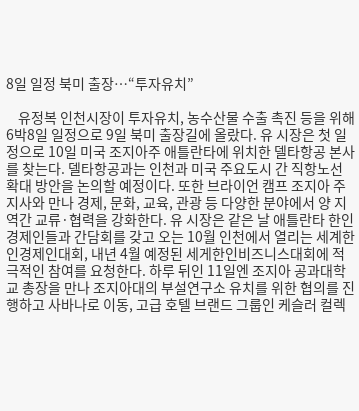8일 일정 북미 출장…“투자유치”

    유정복 인천시장이 투자유치, 농수산물 수출 촉진 등을 위해 6박8일 일정으로 9일 북미 출장길에 올랐다. 유 시장은 첫 일정으로 10일 미국 조지아주 애틀란타에 위치한 델타항공 본사를 찾는다. 델타항공과는 인천과 미국 주요도시 간 직항노선 확대 방안을 논의할 예정이다. 또한 브라이언 캠프 조지아 주지사와 만나 경제, 문화, 교육, 관광 등 다양한 분야에서 양 지역간 교류·협력을 강화한다. 유 시장은 같은 날 애틀란타 한인 경제인들과 간담회를 갖고 오는 10월 인천에서 열리는 세계한인경제인대회, 내년 4월 예정된 세게한인비즈니스대회에 적극적인 참여를 요청한다. 하루 뒤인 11일엔 조지아 공과대학교 총장을 만나 조지아대의 부설연구소 유치를 위한 협의를 진행하고 사바나로 이동, 고급 호텔 브랜드 그룹인 케슬러 컬렉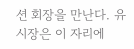션 회장을 만난다. 유 시장은 이 자리에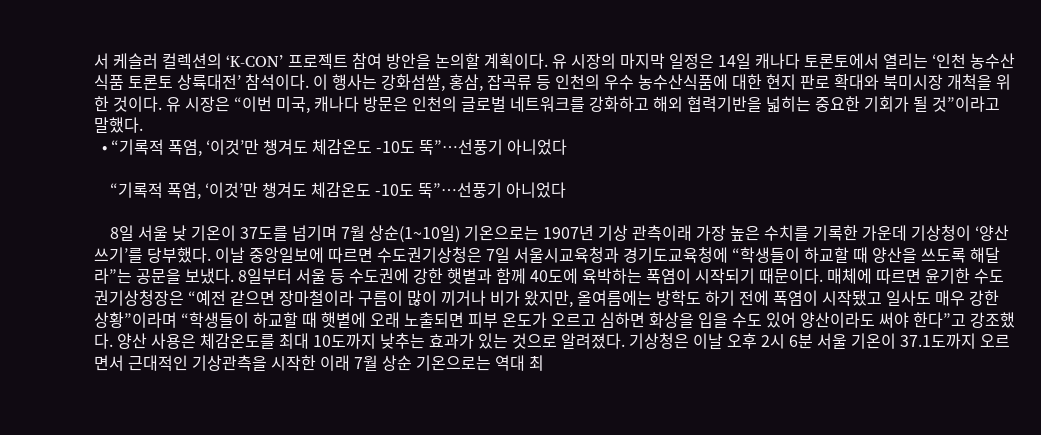서 케슬러 컬렉션의 ‘K-CON’ 프로젝트 참여 방안을 논의할 계획이다. 유 시장의 마지막 일정은 14일 캐나다 토론토에서 열리는 ‘인천 농수산식품 토론토 상륙대전’ 참석이다. 이 행사는 강화섬쌀, 홍삼, 잡곡류 등 인천의 우수 농수산식품에 대한 현지 판로 확대와 북미시장 개척을 위한 것이다. 유 시장은 “이번 미국, 캐나다 방문은 인천의 글로벌 네트워크를 강화하고 해외 협력기반을 넓히는 중요한 기회가 될 것”이라고 말했다.
  • “기록적 폭염, ‘이것’만 챙겨도 체감온도 -10도 뚝”…선풍기 아니었다

    “기록적 폭염, ‘이것’만 챙겨도 체감온도 -10도 뚝”…선풍기 아니었다

    8일 서울 낮 기온이 37도를 넘기며 7월 상순(1~10일) 기온으로는 1907년 기상 관측이래 가장 높은 수치를 기록한 가운데 기상청이 ‘양산 쓰기’를 당부했다. 이날 중앙일보에 따르면 수도권기상청은 7일 서울시교육청과 경기도교육청에 “학생들이 하교할 때 양산을 쓰도록 해달라”는 공문을 보냈다. 8일부터 서울 등 수도권에 강한 햇볕과 함께 40도에 육박하는 폭염이 시작되기 때문이다. 매체에 따르면 윤기한 수도권기상청장은 “예전 같으면 장마철이라 구름이 많이 끼거나 비가 왔지만, 올여름에는 방학도 하기 전에 폭염이 시작됐고 일사도 매우 강한 상황”이라며 “학생들이 하교할 때 햇볕에 오래 노출되면 피부 온도가 오르고 심하면 화상을 입을 수도 있어 양산이라도 써야 한다”고 강조했다. 양산 사용은 체감온도를 최대 10도까지 낮추는 효과가 있는 것으로 알려졌다. 기상청은 이날 오후 2시 6분 서울 기온이 37.1도까지 오르면서 근대적인 기상관측을 시작한 이래 7월 상순 기온으로는 역대 최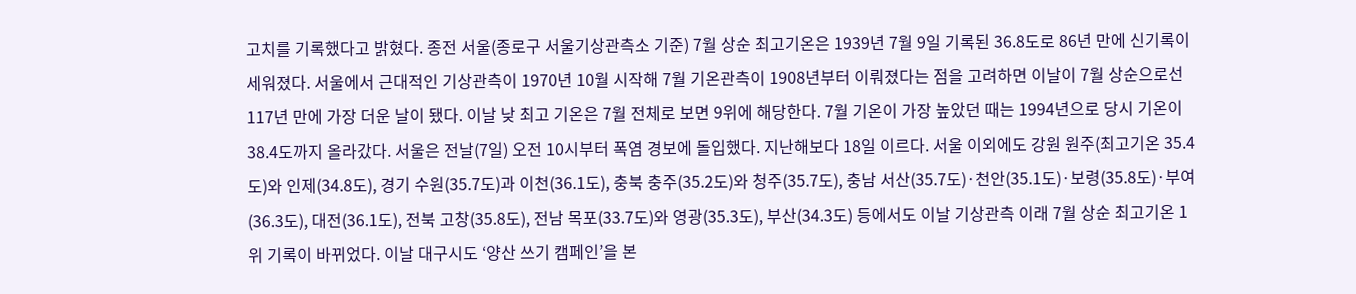고치를 기록했다고 밝혔다. 종전 서울(종로구 서울기상관측소 기준) 7월 상순 최고기온은 1939년 7월 9일 기록된 36.8도로 86년 만에 신기록이 세워졌다. 서울에서 근대적인 기상관측이 1970년 10월 시작해 7월 기온관측이 1908년부터 이뤄졌다는 점을 고려하면 이날이 7월 상순으로선 117년 만에 가장 더운 날이 됐다. 이날 낮 최고 기온은 7월 전체로 보면 9위에 해당한다. 7월 기온이 가장 높았던 때는 1994년으로 당시 기온이 38.4도까지 올라갔다. 서울은 전날(7일) 오전 10시부터 폭염 경보에 돌입했다. 지난해보다 18일 이르다. 서울 이외에도 강원 원주(최고기온 35.4도)와 인제(34.8도), 경기 수원(35.7도)과 이천(36.1도), 충북 충주(35.2도)와 청주(35.7도), 충남 서산(35.7도)·천안(35.1도)·보령(35.8도)·부여(36.3도), 대전(36.1도), 전북 고창(35.8도), 전남 목포(33.7도)와 영광(35.3도), 부산(34.3도) 등에서도 이날 기상관측 이래 7월 상순 최고기온 1위 기록이 바뀌었다. 이날 대구시도 ‘양산 쓰기 캠페인’을 본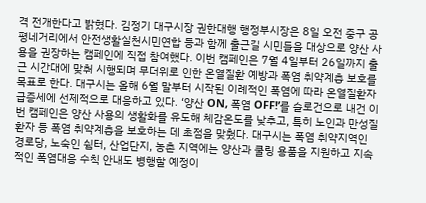격 전개한다고 밝혔다. 김정기 대구시장 권한대행 행정부시장은 8일 오전 중구 공평네거리에서 안전생활실천시민연합 등과 함께 출근길 시민들을 대상으로 양산 사용을 권장하는 캠페인에 직접 참여했다. 이번 캠페인은 7월 4일부터 26일까지 출근 시간대에 맞춰 시행되며 무더위로 인한 온열질환 예방과 폭염 취약계층 보호를 목표로 한다. 대구시는 올해 6월 말부터 시작된 이례적인 폭염에 따라 온열질환자 급증세에 선제적으로 대응하고 있다. ‘양산 ON, 폭염 OFF!’를 슬로건으로 내건 이번 캠페인은 양산 사용의 생활화를 유도해 체감온도를 낮추고, 특히 노인과 만성질환자 등 폭염 취약계층을 보호하는 데 초점을 맞췄다. 대구시는 폭염 취약지역인 경로당, 노숙인 쉼터, 산업단지, 농촌 지역에는 양산과 쿨링 용품을 지원하고 지속적인 폭염대응 수칙 안내도 병행할 예정이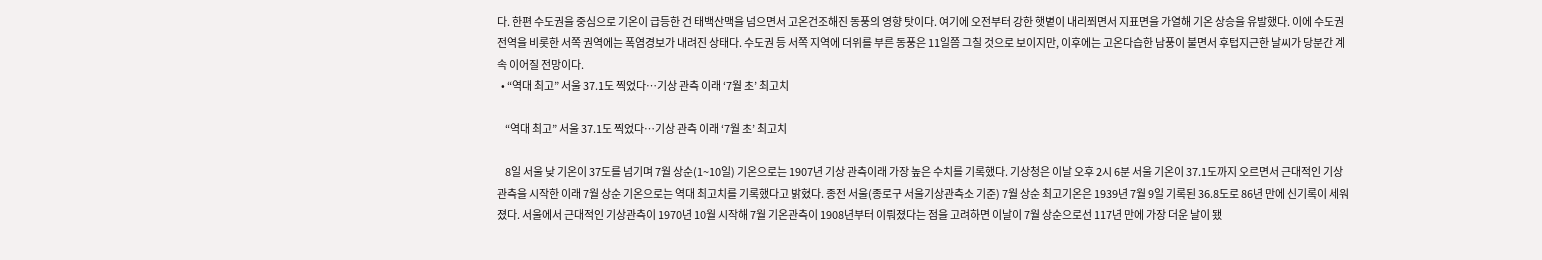다. 한편 수도권을 중심으로 기온이 급등한 건 태백산맥을 넘으면서 고온건조해진 동풍의 영향 탓이다. 여기에 오전부터 강한 햇볕이 내리쬐면서 지표면을 가열해 기온 상승을 유발했다. 이에 수도권 전역을 비롯한 서쪽 권역에는 폭염경보가 내려진 상태다. 수도권 등 서쪽 지역에 더위를 부른 동풍은 11일쯤 그칠 것으로 보이지만, 이후에는 고온다습한 남풍이 불면서 후텁지근한 날씨가 당분간 계속 이어질 전망이다.
  • “역대 최고” 서울 37.1도 찍었다…기상 관측 이래 ‘7월 초’ 최고치

    “역대 최고” 서울 37.1도 찍었다…기상 관측 이래 ‘7월 초’ 최고치

    8일 서울 낮 기온이 37도를 넘기며 7월 상순(1~10일) 기온으로는 1907년 기상 관측이래 가장 높은 수치를 기록했다. 기상청은 이날 오후 2시 6분 서울 기온이 37.1도까지 오르면서 근대적인 기상관측을 시작한 이래 7월 상순 기온으로는 역대 최고치를 기록했다고 밝혔다. 종전 서울(종로구 서울기상관측소 기준) 7월 상순 최고기온은 1939년 7월 9일 기록된 36.8도로 86년 만에 신기록이 세워졌다. 서울에서 근대적인 기상관측이 1970년 10월 시작해 7월 기온관측이 1908년부터 이뤄졌다는 점을 고려하면 이날이 7월 상순으로선 117년 만에 가장 더운 날이 됐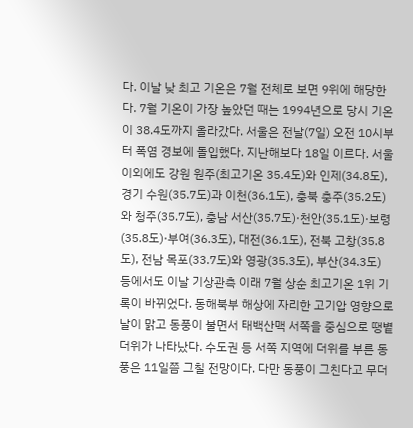다. 이날 낮 최고 기온은 7월 전체로 보면 9위에 해당한다. 7월 기온이 가장 높았던 때는 1994년으로 당시 기온이 38.4도까지 올라갔다. 서울은 전날(7일) 오전 10시부터 폭염 경보에 돌입했다. 지난해보다 18일 이르다. 서울 이외에도 강원 원주(최고기온 35.4도)와 인제(34.8도), 경기 수원(35.7도)과 이천(36.1도), 충북 충주(35.2도)와 청주(35.7도), 충남 서산(35.7도)·천안(35.1도)·보령(35.8도)·부여(36.3도), 대전(36.1도), 전북 고창(35.8도), 전남 목포(33.7도)와 영광(35.3도), 부산(34.3도) 등에서도 이날 기상관측 이래 7월 상순 최고기온 1위 기록이 바뀌었다. 동해북부 해상에 자리한 고기압 영향으로 날이 맑고 동풍이 불면서 태백산맥 서쪽을 중심으로 땡볕 더위가 나타났다. 수도권 등 서쪽 지역에 더위를 부른 동풍은 11일쯤 그칠 전망이다. 다만 동풍이 그친다고 무더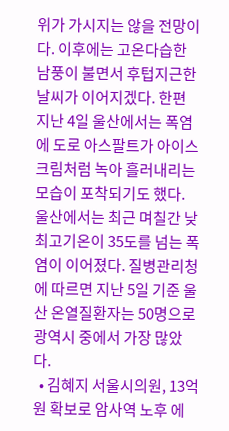위가 가시지는 않을 전망이다. 이후에는 고온다습한 남풍이 불면서 후텁지근한 날씨가 이어지겠다. 한편 지난 4일 울산에서는 폭염에 도로 아스팔트가 아이스크림처럼 녹아 흘러내리는 모습이 포착되기도 했다. 울산에서는 최근 며칠간 낮 최고기온이 35도를 넘는 폭염이 이어졌다. 질병관리청에 따르면 지난 5일 기준 울산 온열질환자는 50명으로 광역시 중에서 가장 많았다.
  • 김혜지 서울시의원, 13억원 확보로 암사역 노후 에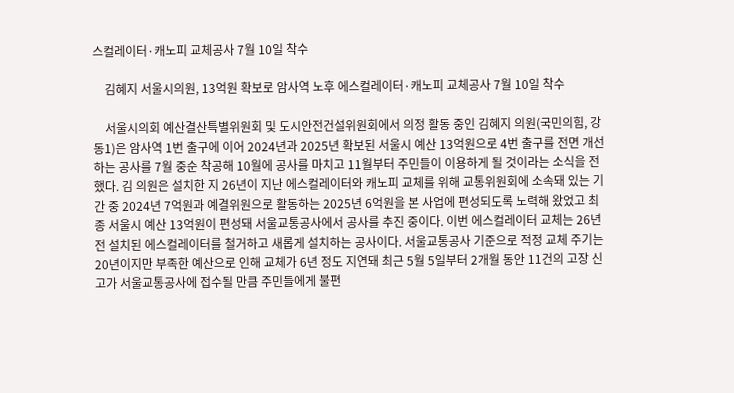스컬레이터·캐노피 교체공사 7월 10일 착수

    김혜지 서울시의원, 13억원 확보로 암사역 노후 에스컬레이터·캐노피 교체공사 7월 10일 착수

    서울시의회 예산결산특별위원회 및 도시안전건설위원회에서 의정 활동 중인 김혜지 의원(국민의힘, 강동1)은 암사역 1번 출구에 이어 2024년과 2025년 확보된 서울시 예산 13억원으로 4번 출구를 전면 개선하는 공사를 7월 중순 착공해 10월에 공사를 마치고 11월부터 주민들이 이용하게 될 것이라는 소식을 전했다. 김 의원은 설치한 지 26년이 지난 에스컬레이터와 캐노피 교체를 위해 교통위원회에 소속돼 있는 기간 중 2024년 7억원과 예결위원으로 활동하는 2025년 6억원을 본 사업에 편성되도록 노력해 왔었고 최종 서울시 예산 13억원이 편성돼 서울교통공사에서 공사를 추진 중이다. 이번 에스컬레이터 교체는 26년 전 설치된 에스컬레이터를 철거하고 새롭게 설치하는 공사이다. 서울교통공사 기준으로 적정 교체 주기는 20년이지만 부족한 예산으로 인해 교체가 6년 정도 지연돼 최근 5월 5일부터 2개월 동안 11건의 고장 신고가 서울교통공사에 접수될 만큼 주민들에게 불편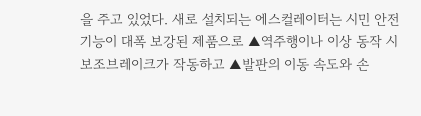을 주고 있었다. 새로 설치되는 에스컬레이터는 시민 안전기능이 대폭 보강된 제품으로 ▲역주행이나 이상 동작 시 보조브레이크가 작동하고 ▲발판의 이동 속도와 손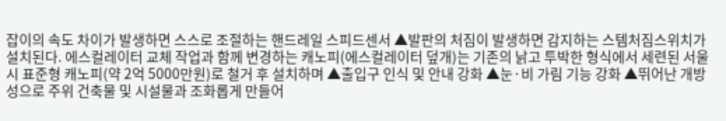잡이의 속도 차이가 발생하면 스스로 조절하는 핸드레일 스피드센서 ▲발판의 처짐이 발생하면 감지하는 스템처짐스위치가 설치된다. 에스컬레이터 교체 작업과 함께 변경하는 캐노피(에스컬레이터 덮개)는 기존의 낡고 투박한 형식에서 세련된 서울시 표준형 캐노피(약 2억 5000만원)로 철거 후 설치하며 ▲출입구 인식 및 안내 강화 ▲눈·비 가림 기능 강화 ▲뛰어난 개방성으로 주위 건축물 및 시설물과 조화롭게 만들어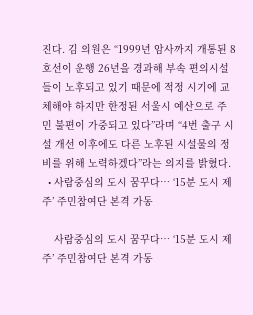진다. 김 의원은 “1999년 암사까지 개통된 8호선이 운행 26년을 경과해 부속 편의시설들이 노후되고 있기 때문에 적정 시기에 교체해야 하지만 한정된 서울시 예산으로 주민 불편이 가중되고 있다”라며 “4번 출구 시설 개선 이후에도 다른 노후된 시설물의 정비를 위해 노력하겠다”라는 의지를 밝혔다.
  • 사람중심의 도시 꿈꾸다… ‘15분 도시 제주’ 주민참여단 본격 가동

    사람중심의 도시 꿈꾸다… ‘15분 도시 제주’ 주민참여단 본격 가동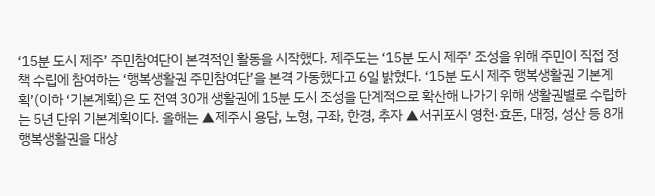‘15분 도시 제주’ 주민참여단이 본격적인 활동을 시작했다. 제주도는 ‘15분 도시 제주’ 조성을 위해 주민이 직접 정책 수립에 참여하는 ‘행복생활권 주민참여단’을 본격 가동했다고 6일 밝혔다. ‘15분 도시 제주 행복생활권 기본계획’(이하 ‘기본계획)은 도 전역 30개 생활권에 15분 도시 조성을 단계적으로 확산해 나가기 위해 생활권별로 수립하는 5년 단위 기본계획이다. 올해는 ▲제주시 용담, 노형, 구좌, 한경, 추자 ▲서귀포시 영천·효돈, 대정, 성산 등 8개 행복생활권을 대상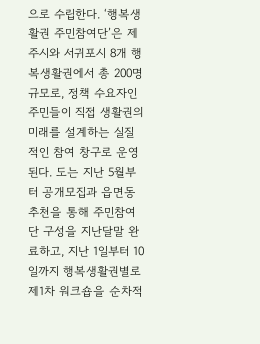으로 수립한다. ‘행복생활권 주민참여단’은 제주시와 서귀포시 8개 행복생활권에서 총 200명 규모로, 정책 수요자인 주민들이 직접 생활권의 미래를 설계하는 실질적인 참여 창구로 운영된다. 도는 지난 5월부터 공개모집과 읍면동 추천을 통해 주민참여단 구성을 지난달말 완료하고, 지난 1일부터 10일까지 행복생활권별로 제1차 워크숍을 순차적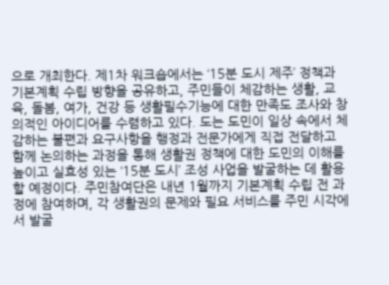으로 개최한다. 제1차 워크숍에서는 ‘15분 도시 제주’ 정책과 기본계획 수립 방향을 공유하고, 주민들이 체감하는 생활, 교육, 돌봄, 여가, 건강 등 생활필수기능에 대한 만족도 조사와 창의적인 아이디어를 수렴하고 있다. 도는 도민이 일상 속에서 체감하는 불편과 요구사항을 행정과 전문가에게 직접 전달하고 함께 논의하는 과정을 통해 생활권 정책에 대한 도민의 이해를 높이고 실효성 있는 ‘15분 도시’ 조성 사업을 발굴하는 데 활용할 예정이다. 주민참여단은 내년 1월까지 기본계획 수립 전 과정에 참여하며, 각 생활권의 문제와 필요 서비스를 주민 시각에서 발굴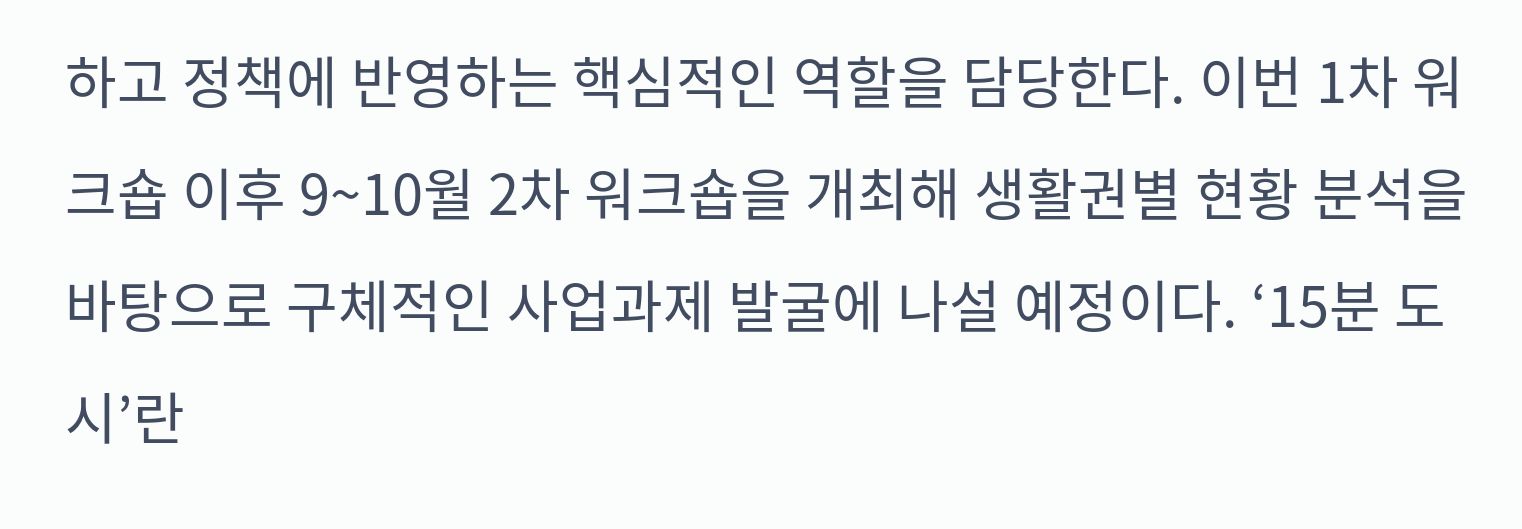하고 정책에 반영하는 핵심적인 역할을 담당한다. 이번 1차 워크숍 이후 9~10월 2차 워크숍을 개최해 생활권별 현황 분석을 바탕으로 구체적인 사업과제 발굴에 나설 예정이다. ‘15분 도시’란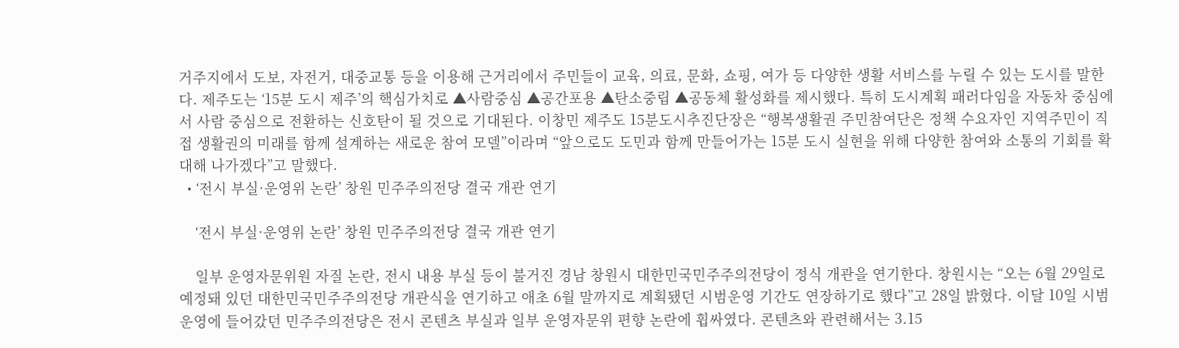거주지에서 도보, 자전거, 대중교통 등을 이용해 근거리에서 주민들이 교육, 의료, 문화, 쇼핑, 여가 등 다양한 생활 서비스를 누릴 수 있는 도시를 말한다. 제주도는 ‘15분 도시 제주’의 핵심가치로 ▲사람중심 ▲공간포용 ▲탄소중립 ▲공동체 활성화를 제시했다. 특히 도시계획 패러다임을 자동차 중심에서 사람 중심으로 전환하는 신호탄이 될 것으로 기대된다. 이창민 제주도 15분도시추진단장은 “행복생활권 주민참여단은 정책 수요자인 지역주민이 직접 생활권의 미래를 함께 설계하는 새로운 참여 모델”이라며 “앞으로도 도민과 함께 만들어가는 15분 도시 실현을 위해 다양한 참여와 소통의 기회를 확대해 나가겠다”고 말했다.
  • ‘전시 부실·운영위 논란’ 창원 민주주의전당 결국 개관 연기

    ‘전시 부실·운영위 논란’ 창원 민주주의전당 결국 개관 연기

    일부 운영자문위원 자질 논란, 전시 내용 부실 등이 불거진 경남 창원시 대한민국민주주의전당이 정식 개관을 연기한다. 창원시는 “오는 6월 29일로 예정돼 있던 대한민국민주주의전당 개관식을 연기하고 애초 6월 말까지로 계획됐던 시범운영 기간도 연장하기로 했다”고 28일 밝혔다. 이달 10일 시범운영에 들어갔던 민주주의전당은 전시 콘텐츠 부실과 일부 운영자문위 편향 논란에 휩싸였다. 콘텐츠와 관련해서는 3.15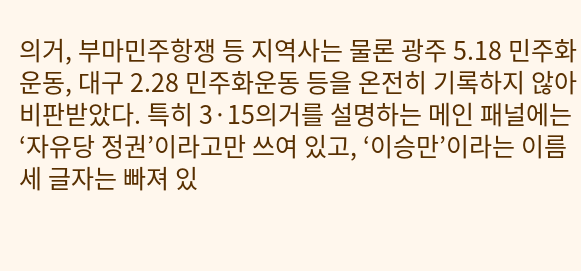의거, 부마민주항쟁 등 지역사는 물론 광주 5.18 민주화운동, 대구 2.28 민주화운동 등을 온전히 기록하지 않아 비판받았다. 특히 3·15의거를 설명하는 메인 패널에는 ‘자유당 정권’이라고만 쓰여 있고, ‘이승만’이라는 이름 세 글자는 빠져 있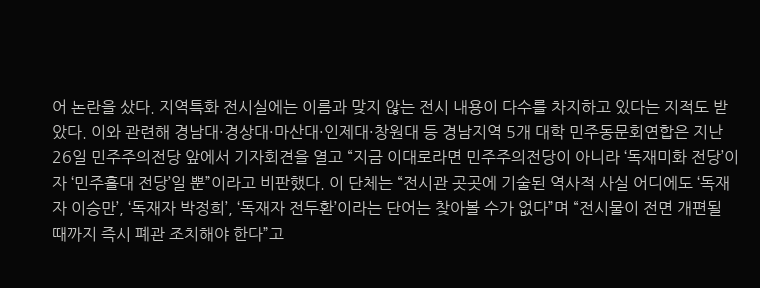어 논란을 샀다. 지역특화 전시실에는 이름과 맞지 않는 전시 내용이 다수를 차지하고 있다는 지적도 받았다. 이와 관련해 경남대·경상대·마산대·인제대·창원대 등 경남지역 5개 대학 민주동문회연합은 지난 26일 민주주의전당 앞에서 기자회견을 열고 “지금 이대로라면 민주주의전당이 아니라 ‘독재미화 전당’이자 ‘민주홀대 전당’일 뿐”이라고 비판했다. 이 단체는 “전시관 곳곳에 기술된 역사적 사실 어디에도 ‘독재자 이승만’, ‘독재자 박정희’, ‘독재자 전두환’이라는 단어는 찾아볼 수가 없다”며 “전시물이 전면 개편될 때까지 즉시 폐관 조치해야 한다”고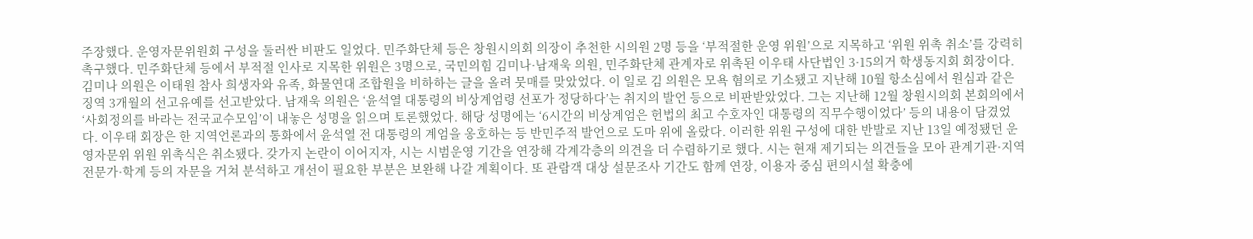주장했다. 운영자문위원회 구성을 둘러싼 비판도 일었다. 민주화단체 등은 창원시의회 의장이 추천한 시의원 2명 등을 ‘부적절한 운영 위원’으로 지목하고 ‘위원 위촉 취소’를 강력히 촉구했다. 민주화단체 등에서 부적절 인사로 지목한 위원은 3명으로, 국민의힘 김미나·남재욱 의원, 민주화단체 관계자로 위촉된 이우태 사단법인 3·15의거 학생동지회 회장이다. 김미나 의원은 이태원 참사 희생자와 유족, 화물연대 조합원을 비하하는 글을 올려 뭇매를 맞았었다. 이 일로 김 의원은 모욕 혐의로 기소됐고 지난해 10월 항소심에서 원심과 같은 징역 3개월의 선고유예를 선고받았다. 남재욱 의원은 ‘윤석열 대통령의 비상계엄령 선포가 정당하다’는 취지의 발언 등으로 비판받았었다. 그는 지난해 12월 창원시의회 본회의에서 ‘사회정의를 바라는 전국교수모임’이 내놓은 성명을 읽으며 토론했었다. 해당 성명에는 ‘6시간의 비상계엄은 헌법의 최고 수호자인 대통령의 직무수행이었다’ 등의 내용이 담겼었다. 이우태 회장은 한 지역언론과의 통화에서 윤석열 전 대통령의 계엄을 옹호하는 등 반민주적 발언으로 도마 위에 올랐다. 이러한 위원 구성에 대한 반발로 지난 13일 예정됐던 운영자문위 위원 위촉식은 취소됐다. 갖가지 논란이 이어지자, 시는 시범운영 기간을 연장해 각계각층의 의견을 더 수렴하기로 했다. 시는 현재 제기되는 의견들을 모아 관계기관·지역 전문가·학계 등의 자문을 거쳐 분석하고 개선이 필요한 부분은 보완해 나갈 계획이다. 또 관람객 대상 설문조사 기간도 함께 연장, 이용자 중심 편의시설 확충에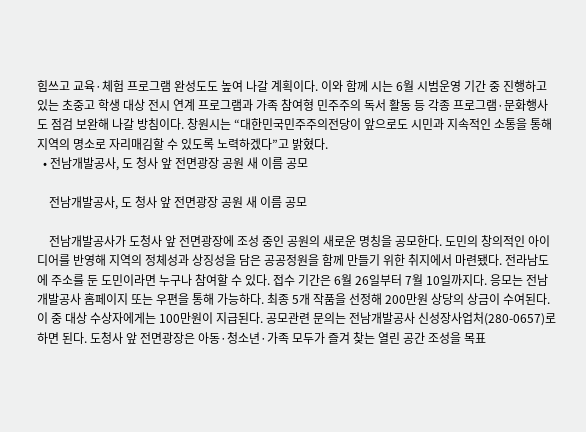힘쓰고 교육·체험 프로그램 완성도도 높여 나갈 계획이다. 이와 함께 시는 6월 시범운영 기간 중 진행하고 있는 초중고 학생 대상 전시 연계 프로그램과 가족 참여형 민주주의 독서 활동 등 각종 프로그램·문화행사도 점검 보완해 나갈 방침이다. 창원시는 “대한민국민주주의전당이 앞으로도 시민과 지속적인 소통을 통해 지역의 명소로 자리매김할 수 있도록 노력하겠다”고 밝혔다.
  • 전남개발공사, 도 청사 앞 전면광장 공원 새 이름 공모

    전남개발공사, 도 청사 앞 전면광장 공원 새 이름 공모

    전남개발공사가 도청사 앞 전면광장에 조성 중인 공원의 새로운 명칭을 공모한다. 도민의 창의적인 아이디어를 반영해 지역의 정체성과 상징성을 담은 공공정원을 함께 만들기 위한 취지에서 마련됐다. 전라남도에 주소를 둔 도민이라면 누구나 참여할 수 있다. 접수 기간은 6월 26일부터 7월 10일까지다. 응모는 전남개발공사 홈페이지 또는 우편을 통해 가능하다. 최종 5개 작품을 선정해 200만원 상당의 상금이 수여된다. 이 중 대상 수상자에게는 100만원이 지급된다. 공모관련 문의는 전남개발공사 신성장사업처(280-0657)로 하면 된다. 도청사 앞 전면광장은 아동·청소년·가족 모두가 즐겨 찾는 열린 공간 조성을 목표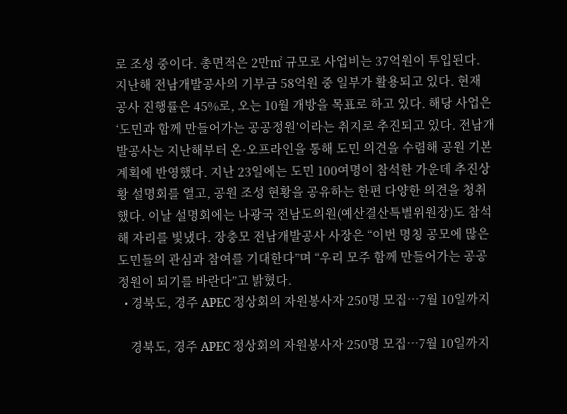로 조성 중이다. 총면적은 2만㎡ 규모로 사업비는 37억원이 투입된다. 지난해 전남개발공사의 기부금 58억원 중 일부가 활용되고 있다. 현재 공사 진행률은 45%로, 오는 10월 개방을 목표로 하고 있다. 해당 사업은 ‘도민과 함께 만들어가는 공공정원’이라는 취지로 추진되고 있다. 전남개발공사는 지난해부터 온·오프라인을 통해 도민 의견을 수렴해 공원 기본계획에 반영했다. 지난 23일에는 도민 100여명이 참석한 가운데 추진상황 설명회를 열고, 공원 조성 현황을 공유하는 한편 다양한 의견을 청취했다. 이날 설명회에는 나광국 전남도의원(예산결산특별위원장)도 참석해 자리를 빛냈다. 장충모 전남개발공사 사장은 “이번 명칭 공모에 많은 도민들의 관심과 참여를 기대한다”며 “우리 모주 함께 만들어가는 공공정원이 되기를 바란다”고 밝혔다.
  • 경북도, 경주 APEC 정상회의 자원봉사자 250명 모집…7월 10일까지

    경북도, 경주 APEC 정상회의 자원봉사자 250명 모집…7월 10일까지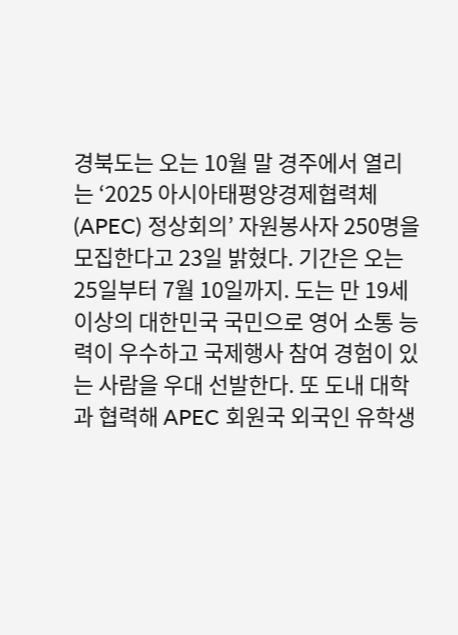경북도는 오는 10월 말 경주에서 열리는 ‘2025 아시아태평양경제협력체(APEC) 정상회의’ 자원봉사자 250명을 모집한다고 23일 밝혔다. 기간은 오는 25일부터 7월 10일까지. 도는 만 19세 이상의 대한민국 국민으로 영어 소통 능력이 우수하고 국제행사 참여 경험이 있는 사람을 우대 선발한다. 또 도내 대학과 협력해 APEC 회원국 외국인 유학생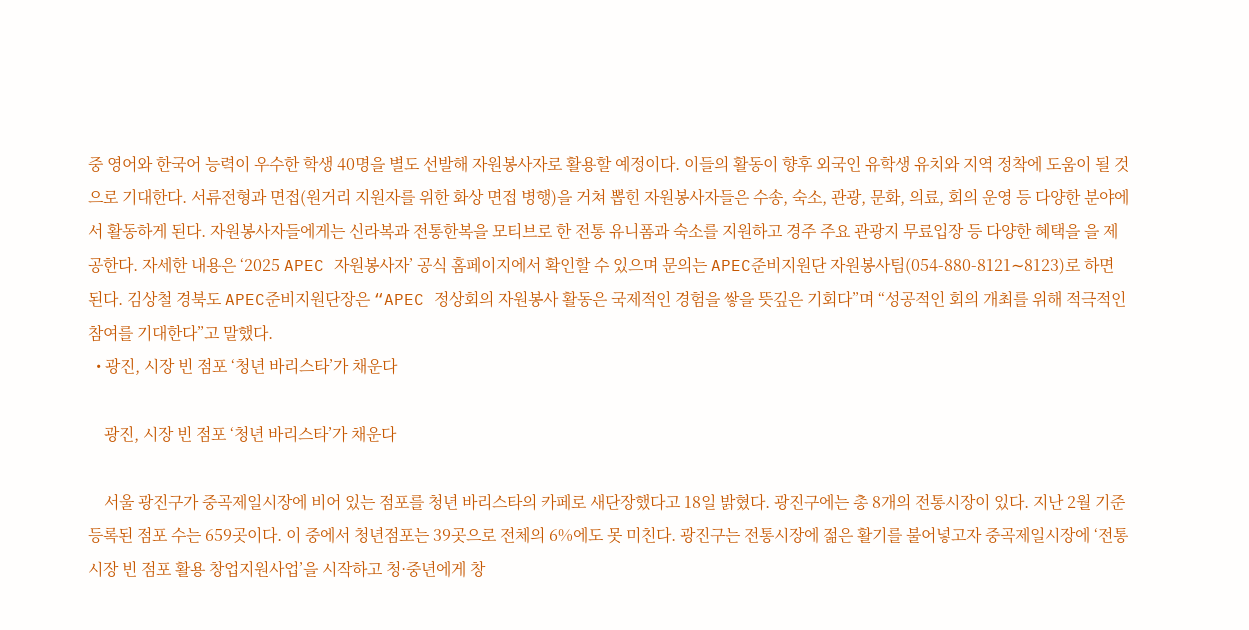중 영어와 한국어 능력이 우수한 학생 40명을 별도 선발해 자원봉사자로 활용할 예정이다. 이들의 활동이 향후 외국인 유학생 유치와 지역 정착에 도움이 될 것으로 기대한다. 서류전형과 면접(원거리 지원자를 위한 화상 면접 병행)을 거쳐 뽑힌 자원봉사자들은 수송, 숙소, 관광, 문화, 의료, 회의 운영 등 다양한 분야에서 활동하게 된다. 자원봉사자들에게는 신라복과 전통한복을 모티브로 한 전통 유니폼과 숙소를 지원하고 경주 주요 관광지 무료입장 등 다양한 혜택을 을 제공한다. 자세한 내용은 ‘2025 APEC 자원봉사자’ 공식 홈페이지에서 확인할 수 있으며 문의는 APEC준비지원단 자원봉사팀(054-880-8121∼8123)로 하면 된다. 김상철 경북도 APEC준비지원단장은 “APEC 정상회의 자원봉사 활동은 국제적인 경험을 쌓을 뜻깊은 기회다”며 “성공적인 회의 개최를 위해 적극적인 참여를 기대한다”고 말했다.
  • 광진, 시장 빈 점포 ‘청년 바리스타’가 채운다

    광진, 시장 빈 점포 ‘청년 바리스타’가 채운다

    서울 광진구가 중곡제일시장에 비어 있는 점포를 청년 바리스타의 카페로 새단장했다고 18일 밝혔다. 광진구에는 총 8개의 전통시장이 있다. 지난 2월 기준 등록된 점포 수는 659곳이다. 이 중에서 청년점포는 39곳으로 전체의 6%에도 못 미친다. 광진구는 전통시장에 젊은 활기를 불어넣고자 중곡제일시장에 ‘전통시장 빈 점포 활용 창업지원사업’을 시작하고 청·중년에게 창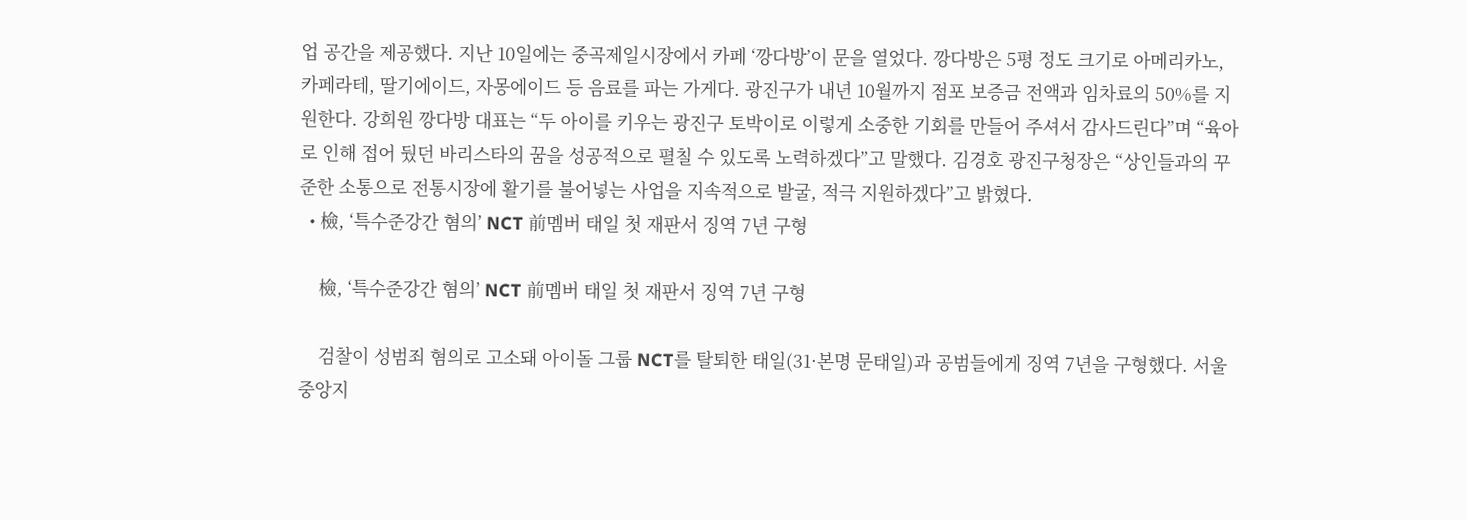업 공간을 제공했다. 지난 10일에는 중곡제일시장에서 카페 ‘깡다방’이 문을 열었다. 깡다방은 5평 정도 크기로 아메리카노, 카페라테, 딸기에이드, 자몽에이드 등 음료를 파는 가게다. 광진구가 내년 10월까지 점포 보증금 전액과 임차료의 50%를 지원한다. 강희원 깡다방 대표는 “두 아이를 키우는 광진구 토박이로 이렇게 소중한 기회를 만들어 주셔서 감사드린다”며 “육아로 인해 접어 뒀던 바리스타의 꿈을 성공적으로 펼칠 수 있도록 노력하겠다”고 말했다. 김경호 광진구청장은 “상인들과의 꾸준한 소통으로 전통시장에 활기를 불어넣는 사업을 지속적으로 발굴, 적극 지원하겠다”고 밝혔다.
  • 檢, ‘특수준강간 혐의’ NCT 前멤버 태일 첫 재판서 징역 7년 구형

    檢, ‘특수준강간 혐의’ NCT 前멤버 태일 첫 재판서 징역 7년 구형

    검찰이 성범죄 혐의로 고소돼 아이돌 그룹 NCT를 탈퇴한 태일(31·본명 문태일)과 공범들에게 징역 7년을 구형했다. 서울중앙지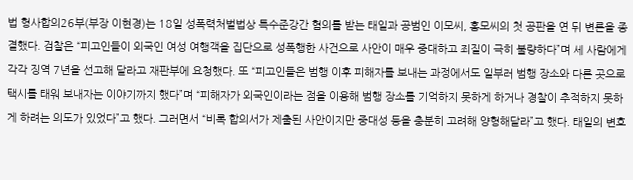법 형사합의26부(부장 이현경)는 18일 성폭력처벌법상 특수준강간 혐의를 받는 태일과 공범인 이모씨, 홍모씨의 첫 공판을 연 뒤 변론을 종결했다. 검찰은 “피고인들이 외국인 여성 여행객을 집단으로 성폭행한 사건으로 사안이 매우 중대하고 죄질이 극히 불량하다”며 세 사람에게 각각 징역 7년을 선고해 달라고 재판부에 요청했다. 또 “피고인들은 범행 이후 피해자를 보내는 과정에서도 일부러 범행 장소와 다른 곳으로 택시를 태워 보내자는 이야기까지 했다”며 “피해자가 외국인이라는 점을 이용해 범행 장소를 기억하지 못하게 하거나 경찰이 추적하지 못하게 하려는 의도가 있었다”고 했다. 그러면서 “비록 합의서가 제출된 사안이지만 중대성 등을 충분히 고려해 양형해달라”고 했다. 태일의 변호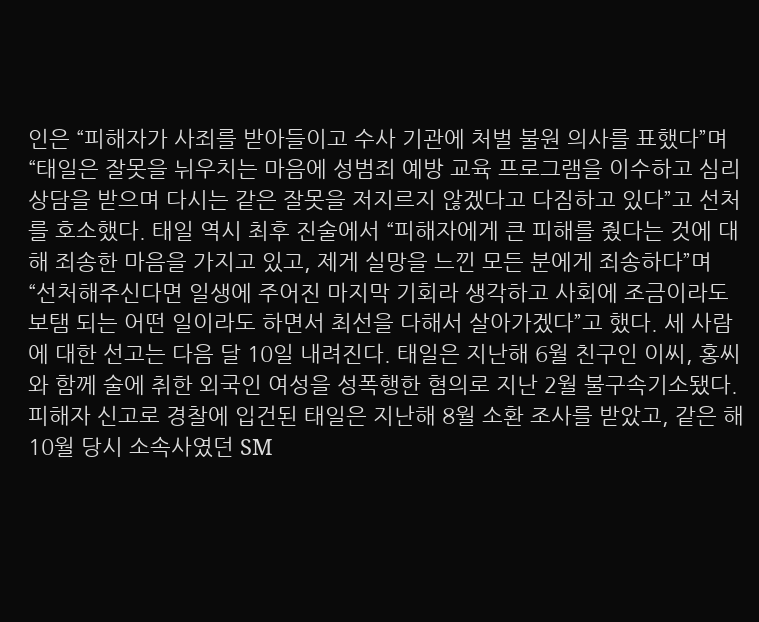인은 “피해자가 사죄를 받아들이고 수사 기관에 처벌 불원 의사를 표했다”며 “태일은 잘못을 뉘우치는 마음에 성범죄 예방 교육 프로그램을 이수하고 심리 상담을 받으며 다시는 같은 잘못을 저지르지 않겠다고 다짐하고 있다”고 선처를 호소했다. 태일 역시 최후 진술에서 “피해자에게 큰 피해를 줬다는 것에 대해 죄송한 마음을 가지고 있고, 제게 실망을 느낀 모든 분에게 죄송하다”며 “선처해주신다면 일생에 주어진 마지막 기회라 생각하고 사회에 조금이라도 보탬 되는 어떤 일이라도 하면서 최선을 다해서 살아가겠다”고 했다. 세 사람에 대한 선고는 다음 달 10일 내려진다. 태일은 지난해 6월 친구인 이씨, 홍씨와 함께 술에 취한 외국인 여성을 성폭행한 혐의로 지난 2월 불구속기소됐다. 피해자 신고로 경찰에 입건된 태일은 지난해 8월 소환 조사를 받았고, 같은 해 10월 당시 소속사였던 SM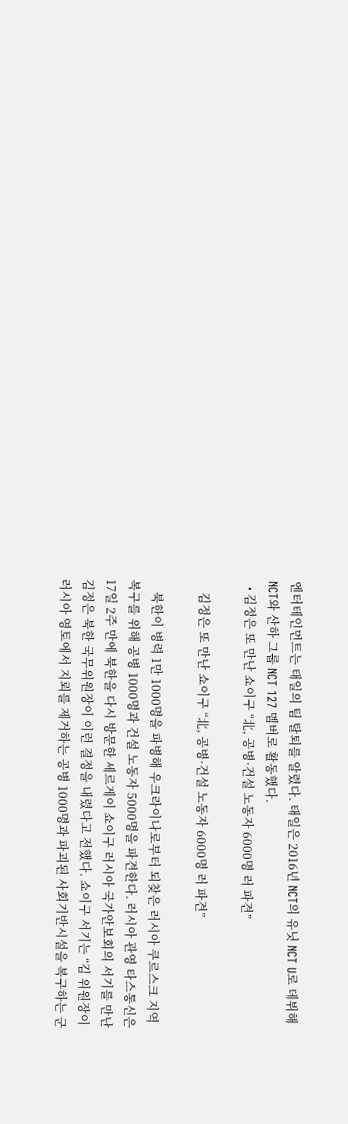엔터테인먼트는 태일의 팀 탈퇴를 알렸다. 태일은 2016년 NCT의 유닛 NCT U로 데뷔해 NCT와 산하 그룹 NCT 127 멤버로 활동했다.
  • 김정은 또 만난 쇼이구 “北, 공병·건설 노동자 6000명 러 파견”

    김정은 또 만난 쇼이구 “北, 공병·건설 노동자 6000명 러 파견”

    북한이 병력 1만 1000명을 파병해 우크라이나로부터 되찾은 러시아 쿠르스크 지역 복구를 위해 공병 1000명과 건설 노동자 5000명을 파견한다. 러시아 관영 타스통신은 17일 2주 만에 북한을 다시 방문한 세르게이 쇼이구 러시아 국가안보회의 서기를 만난 김정은 북한 국무위원장이 이런 결정을 내렸다고 전했다. 쇼이구 서기는 “김 위원장이 러시아 영토에서 지뢰를 제거하는 공병 1000명과 파괴된 사회기반시설을 복구하는 군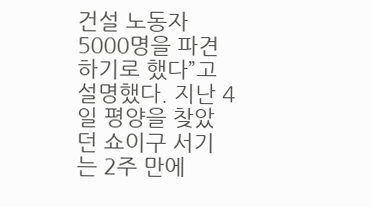건설 노동자 5000명을 파견하기로 했다”고 설명했다. 지난 4일 평양을 찾았던 쇼이구 서기는 2주 만에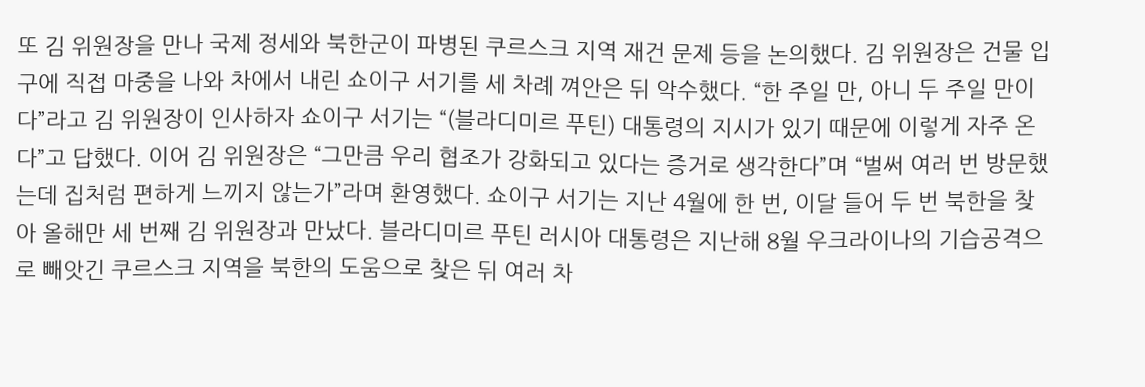또 김 위원장을 만나 국제 정세와 북한군이 파병된 쿠르스크 지역 재건 문제 등을 논의했다. 김 위원장은 건물 입구에 직접 마중을 나와 차에서 내린 쇼이구 서기를 세 차례 껴안은 뒤 악수했다. “한 주일 만, 아니 두 주일 만이다”라고 김 위원장이 인사하자 쇼이구 서기는 “(블라디미르 푸틴) 대통령의 지시가 있기 때문에 이렇게 자주 온다”고 답했다. 이어 김 위원장은 “그만큼 우리 협조가 강화되고 있다는 증거로 생각한다”며 “벌써 여러 번 방문했는데 집처럼 편하게 느끼지 않는가”라며 환영했다. 쇼이구 서기는 지난 4월에 한 번, 이달 들어 두 번 북한을 찾아 올해만 세 번째 김 위원장과 만났다. 블라디미르 푸틴 러시아 대통령은 지난해 8월 우크라이나의 기습공격으로 빼앗긴 쿠르스크 지역을 북한의 도움으로 찾은 뒤 여러 차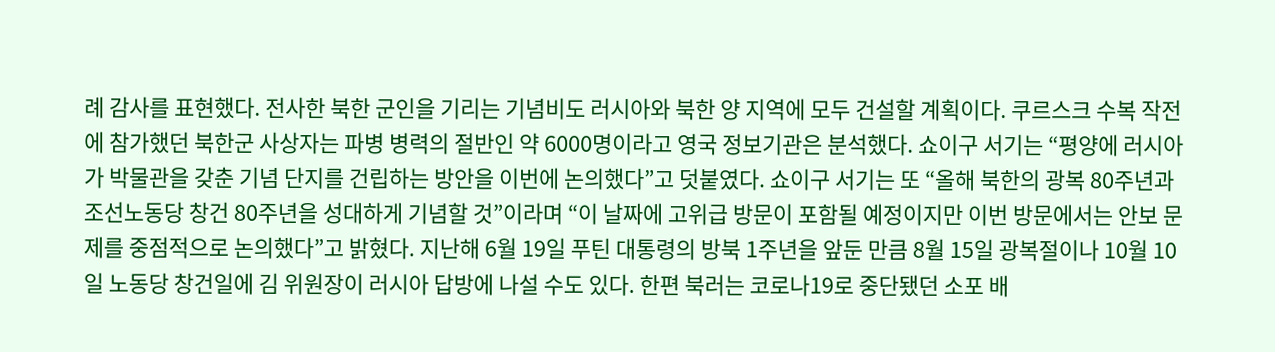례 감사를 표현했다. 전사한 북한 군인을 기리는 기념비도 러시아와 북한 양 지역에 모두 건설할 계획이다. 쿠르스크 수복 작전에 참가했던 북한군 사상자는 파병 병력의 절반인 약 6000명이라고 영국 정보기관은 분석했다. 쇼이구 서기는 “평양에 러시아가 박물관을 갖춘 기념 단지를 건립하는 방안을 이번에 논의했다”고 덧붙였다. 쇼이구 서기는 또 “올해 북한의 광복 80주년과 조선노동당 창건 80주년을 성대하게 기념할 것”이라며 “이 날짜에 고위급 방문이 포함될 예정이지만 이번 방문에서는 안보 문제를 중점적으로 논의했다”고 밝혔다. 지난해 6월 19일 푸틴 대통령의 방북 1주년을 앞둔 만큼 8월 15일 광복절이나 10월 10일 노동당 창건일에 김 위원장이 러시아 답방에 나설 수도 있다. 한편 북러는 코로나19로 중단됐던 소포 배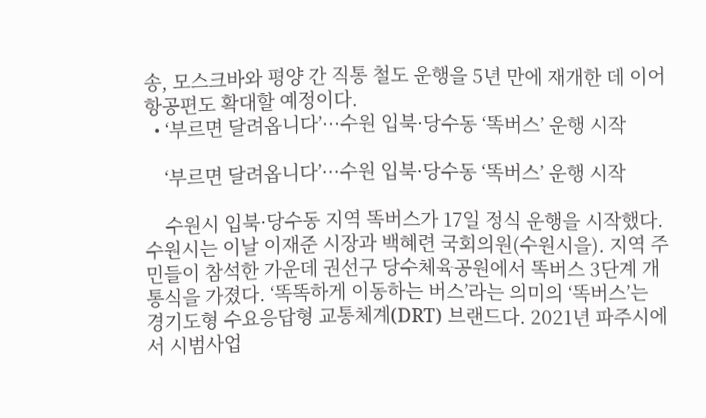송, 모스크바와 평양 간 직통 철도 운행을 5년 만에 재개한 데 이어 항공편도 확대할 예정이다.
  • ‘부르면 달려옵니다’···수원 입북·당수동 ‘똑버스’ 운행 시작

    ‘부르면 달려옵니다’···수원 입북·당수동 ‘똑버스’ 운행 시작

    수원시 입북·당수동 지역 똑버스가 17일 정식 운행을 시작했다. 수원시는 이날 이재준 시장과 백혜련 국회의원(수원시을). 지역 주민들이 참석한 가운데 권선구 당수체육공원에서 똑버스 3단계 개통식을 가졌다. ‘똑똑하게 이동하는 버스’라는 의미의 ‘똑버스’는 경기도형 수요응답형 교통체계(DRT) 브랜드다. 2021년 파주시에서 시범사업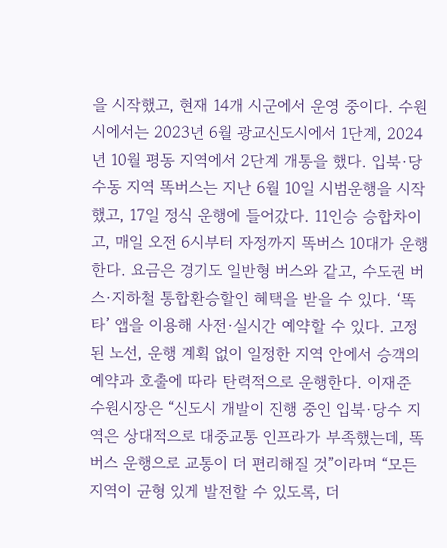을 시작했고, 현재 14개 시군에서 운영 중이다. 수원시에서는 2023년 6월 광교신도시에서 1단계, 2024년 10월 평동 지역에서 2단계 개통을 했다. 입북·당수동 지역 똑버스는 지난 6월 10일 시범운행을 시작했고, 17일 정식 운행에 들어갔다. 11인승 승합차이고, 매일 오전 6시부터 자정까지 똑버스 10대가 운행한다. 요금은 경기도 일반형 버스와 같고, 수도권 버스·지하철 통합환승할인 혜택을 받을 수 있다. ‘똑타’ 앱을 이용해 사전·실시간 예약할 수 있다. 고정된 노선, 운행 계획 없이 일정한 지역 안에서 승객의 예약과 호출에 따라 탄력적으로 운행한다. 이재준 수원시장은 “신도시 개발이 진행 중인 입북·당수 지역은 상대적으로 대중교통 인프라가 부족했는데, 똑버스 운행으로 교통이 더 편리해질 것”이라며 “모든 지역이 균형 있게 발전할 수 있도록, 더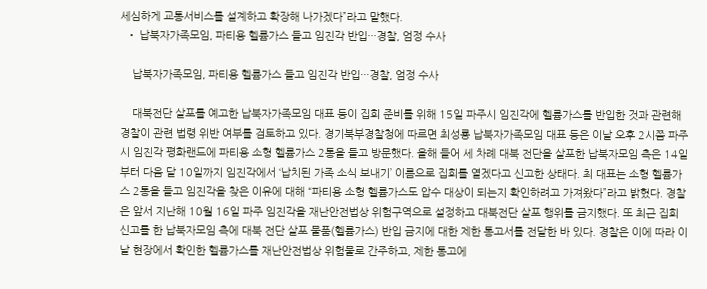세심하게 교통서비스를 설계하고 확장해 나가겠다”라고 말했다.
  • 납북자가족모임, 파티용 헬륨가스 들고 임진각 반입···경찰, 엄정 수사

    납북자가족모임, 파티용 헬륨가스 들고 임진각 반입···경찰, 엄정 수사

    대북전단 살포를 예고한 납북자가족모임 대표 등이 집회 준비를 위해 15일 파주시 임진각에 헬륨가스를 반입한 것과 관련해 경찰이 관련 법령 위반 여부를 검토하고 있다. 경기북부경찰청에 따르면 최성룡 납북자가족모임 대표 등은 이날 오후 2시쯤 파주시 임진각 평화랜드에 파티용 소형 헬륨가스 2통을 들고 방문했다. 올해 들어 세 차례 대북 전단을 살포한 납북자모임 측은 14일부터 다음 달 10일까지 임진각에서 ‘납치된 가족 소식 보내기’ 이름으로 집회를 열겠다고 신고한 상태다. 최 대표는 소형 헬륨가스 2통을 들고 임진각을 찾은 이유에 대해 “파티용 소형 헬륨가스도 압수 대상이 되는지 확인하려고 가져왔다”라고 밝혔다. 경찰은 앞서 지난해 10월 16일 파주 임진각을 재난안전법상 위험구역으로 설정하고 대북전단 살포 행위를 금지했다. 또 최근 집회 신고를 한 납북자모임 측에 대북 전단 살포 물품(헬륨가스) 반입 금지에 대한 제한 통고서를 전달한 바 있다. 경찰은 이에 따라 이날 현장에서 확인한 헬륨가스를 재난안전법상 위험물로 간주하고, 제한 통고에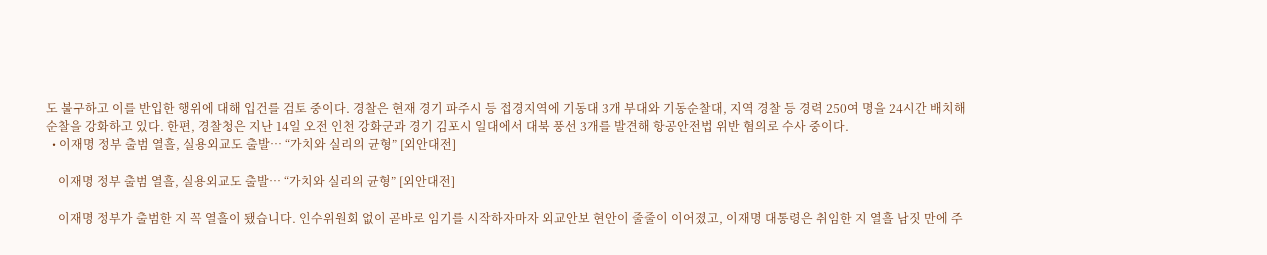도 불구하고 이를 반입한 행위에 대해 입건를 검토 중이다. 경찰은 현재 경기 파주시 등 접경지역에 기동대 3개 부대와 기동순찰대, 지역 경찰 등 경력 250여 명을 24시간 배치해 순찰을 강화하고 있다. 한편, 경찰청은 지난 14일 오전 인천 강화군과 경기 김포시 일대에서 대북 풍선 3개를 발견해 항공안전법 위반 혐의로 수사 중이다.
  • 이재명 정부 출범 열흘, 실용외교도 출발… “가치와 실리의 균형” [외안대전]

    이재명 정부 출범 열흘, 실용외교도 출발… “가치와 실리의 균형” [외안대전]

    이재명 정부가 출범한 지 꼭 열흘이 됐습니다. 인수위원회 없이 곧바로 임기를 시작하자마자 외교안보 현안이 줄줄이 이어졌고, 이재명 대통령은 취임한 지 열흘 남짓 만에 주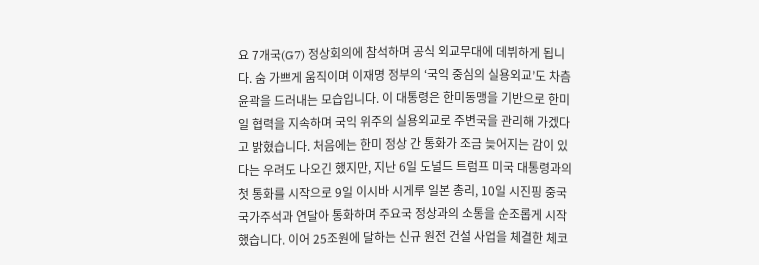요 7개국(G7) 정상회의에 참석하며 공식 외교무대에 데뷔하게 됩니다. 숨 가쁘게 움직이며 이재명 정부의 ‘국익 중심의 실용외교’도 차츰 윤곽을 드러내는 모습입니다. 이 대통령은 한미동맹을 기반으로 한미일 협력을 지속하며 국익 위주의 실용외교로 주변국을 관리해 가겠다고 밝혔습니다. 처음에는 한미 정상 간 통화가 조금 늦어지는 감이 있다는 우려도 나오긴 했지만, 지난 6일 도널드 트럼프 미국 대통령과의 첫 통화를 시작으로 9일 이시바 시게루 일본 총리, 10일 시진핑 중국 국가주석과 연달아 통화하며 주요국 정상과의 소통을 순조롭게 시작했습니다. 이어 25조원에 달하는 신규 원전 건설 사업을 체결한 체코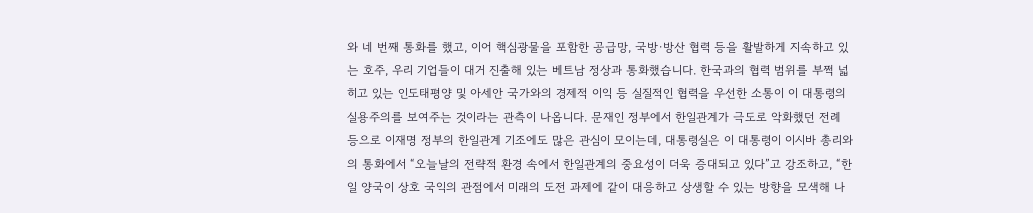와 네 번째 통화를 했고, 이어 핵심광물을 포함한 공급망, 국방·방산 협력 등을 활발하게 지속하고 있는 호주, 우리 기업들이 대거 진출해 있는 베트남 정상과 통화했습니다. 한국과의 협력 범위를 부쩍 넓히고 있는 인도태평양 및 아세안 국가와의 경제적 이익 등 실질적인 협력을 우선한 소통이 이 대통령의 실용주의를 보여주는 것이라는 관측이 나옵니다. 문재인 정부에서 한일관계가 극도로 악화했던 전례 등으로 이재명 정부의 한일관계 기조에도 많은 관심이 모이는데, 대통령실은 이 대통령이 이시바 총리와의 통화에서 “오늘날의 전략적 환경 속에서 한일관계의 중요성이 더욱 증대되고 있다”고 강조하고, “한일 양국이 상호 국익의 관점에서 미래의 도전 과제에 같이 대응하고 상생할 수 있는 방향을 모색해 나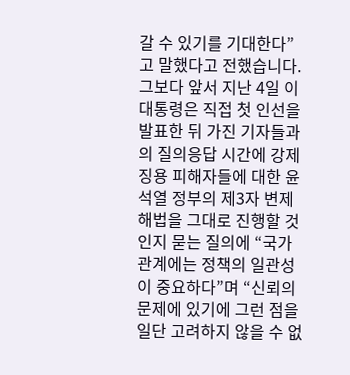갈 수 있기를 기대한다”고 말했다고 전했습니다. 그보다 앞서 지난 4일 이 대통령은 직접 첫 인선을 발표한 뒤 가진 기자들과의 질의응답 시간에 강제징용 피해자들에 대한 윤석열 정부의 제3자 변제 해법을 그대로 진행할 것인지 묻는 질의에 “국가 관계에는 정책의 일관성이 중요하다”며 “신뢰의 문제에 있기에 그런 점을 일단 고려하지 않을 수 없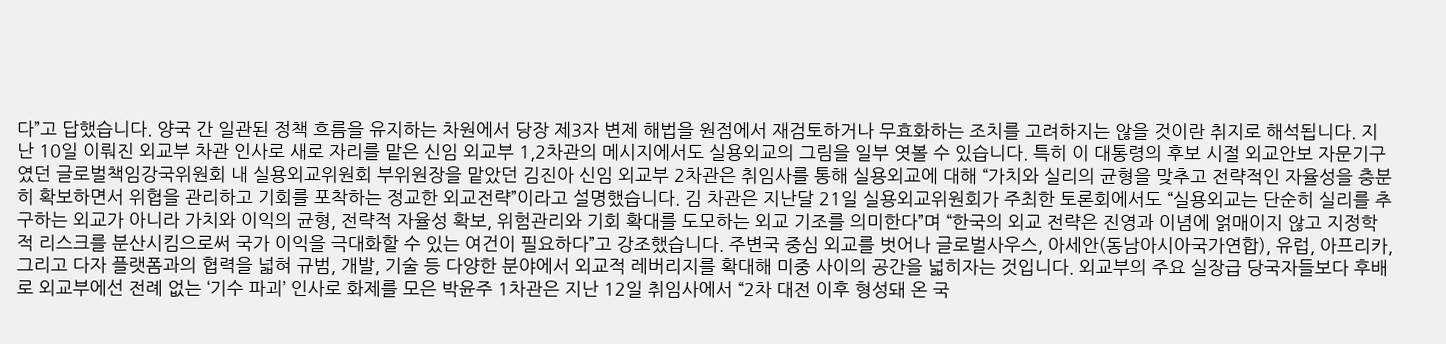다”고 답했습니다. 양국 간 일관된 정책 흐름을 유지하는 차원에서 당장 제3자 변제 해법을 원점에서 재검토하거나 무효화하는 조치를 고려하지는 않을 것이란 취지로 해석됩니다. 지난 10일 이뤄진 외교부 차관 인사로 새로 자리를 맡은 신임 외교부 1,2차관의 메시지에서도 실용외교의 그림을 일부 엿볼 수 있습니다. 특히 이 대통령의 후보 시절 외교안보 자문기구였던 글로벌책임강국위원회 내 실용외교위원회 부위원장을 맡았던 김진아 신임 외교부 2차관은 취임사를 통해 실용외교에 대해 “가치와 실리의 균형을 맞추고 전략적인 자율성을 충분히 확보하면서 위협을 관리하고 기회를 포착하는 정교한 외교전략”이라고 설명했습니다. 김 차관은 지난달 21일 실용외교위원회가 주최한 토론회에서도 “실용외교는 단순히 실리를 추구하는 외교가 아니라 가치와 이익의 균형, 전략적 자율성 확보, 위험관리와 기회 확대를 도모하는 외교 기조를 의미한다”며 “한국의 외교 전략은 진영과 이념에 얽매이지 않고 지정학적 리스크를 분산시킴으로써 국가 이익을 극대화할 수 있는 여건이 필요하다”고 강조했습니다. 주변국 중심 외교를 벗어나 글로벌사우스, 아세안(동남아시아국가연합), 유럽, 아프리카, 그리고 다자 플랫폼과의 협력을 넓혀 규범, 개발, 기술 등 다양한 분야에서 외교적 레버리지를 확대해 미중 사이의 공간을 넓히자는 것입니다. 외교부의 주요 실장급 당국자들보다 후배로 외교부에선 전례 없는 ‘기수 파괴’ 인사로 화제를 모은 박윤주 1차관은 지난 12일 취임사에서 “2차 대전 이후 형성돼 온 국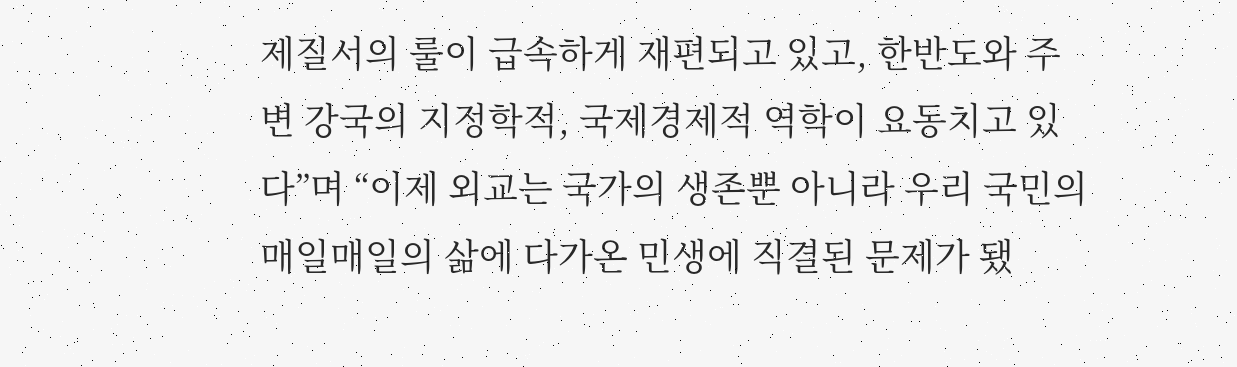제질서의 룰이 급속하게 재편되고 있고, 한반도와 주변 강국의 지정학적, 국제경제적 역학이 요동치고 있다”며 “이제 외교는 국가의 생존뿐 아니라 우리 국민의 매일매일의 삶에 다가온 민생에 직결된 문제가 됐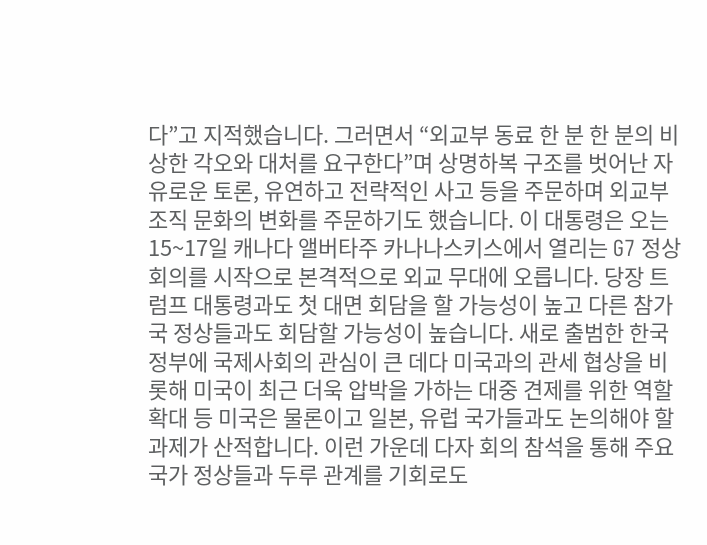다”고 지적했습니다. 그러면서 “외교부 동료 한 분 한 분의 비상한 각오와 대처를 요구한다”며 상명하복 구조를 벗어난 자유로운 토론, 유연하고 전략적인 사고 등을 주문하며 외교부 조직 문화의 변화를 주문하기도 했습니다. 이 대통령은 오는 15~17일 캐나다 앨버타주 카나나스키스에서 열리는 G7 정상회의를 시작으로 본격적으로 외교 무대에 오릅니다. 당장 트럼프 대통령과도 첫 대면 회담을 할 가능성이 높고 다른 참가국 정상들과도 회담할 가능성이 높습니다. 새로 출범한 한국 정부에 국제사회의 관심이 큰 데다 미국과의 관세 협상을 비롯해 미국이 최근 더욱 압박을 가하는 대중 견제를 위한 역할 확대 등 미국은 물론이고 일본, 유럽 국가들과도 논의해야 할 과제가 산적합니다. 이런 가운데 다자 회의 참석을 통해 주요 국가 정상들과 두루 관계를 기회로도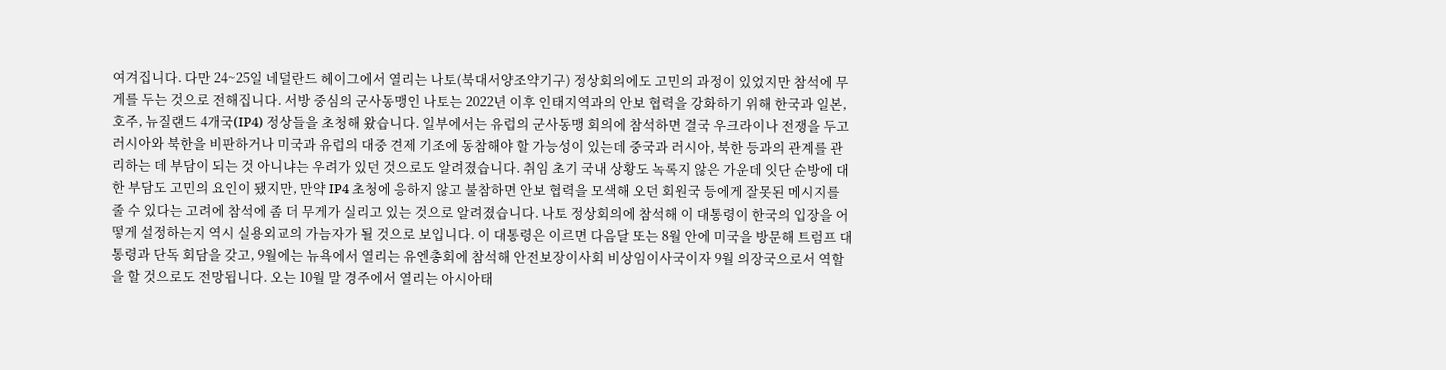여겨집니다. 다만 24~25일 네덜란드 헤이그에서 열리는 나토(북대서양조약기구) 정상회의에도 고민의 과정이 있었지만 참석에 무게를 두는 것으로 전해집니다. 서방 중심의 군사동맹인 나토는 2022년 이후 인태지역과의 안보 협력을 강화하기 위해 한국과 일본, 호주, 뉴질랜드 4개국(IP4) 정상들을 초청해 왔습니다. 일부에서는 유럽의 군사동맹 회의에 참석하면 결국 우크라이나 전쟁을 두고 러시아와 북한을 비판하거나 미국과 유럽의 대중 견제 기조에 동참해야 할 가능성이 있는데 중국과 러시아, 북한 등과의 관계를 관리하는 데 부담이 되는 것 아니냐는 우려가 있던 것으로도 알려졌습니다. 취임 초기 국내 상황도 녹록지 않은 가운데 잇단 순방에 대한 부담도 고민의 요인이 됐지만, 만약 IP4 초청에 응하지 않고 불참하면 안보 협력을 모색해 오던 회원국 등에게 잘못된 메시지를 줄 수 있다는 고려에 참석에 좀 더 무게가 실리고 있는 것으로 알려졌습니다. 나토 정상회의에 참석해 이 대통령이 한국의 입장을 어떻게 설정하는지 역시 실용외교의 가늠자가 될 것으로 보입니다. 이 대통령은 이르면 다음달 또는 8월 안에 미국을 방문해 트럼프 대통령과 단독 회담을 갖고, 9월에는 뉴욕에서 열리는 유엔총회에 참석해 안전보장이사회 비상임이사국이자 9월 의장국으로서 역할을 할 것으로도 전망됩니다. 오는 10월 말 경주에서 열리는 아시아태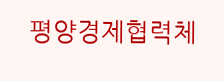평양경제협력체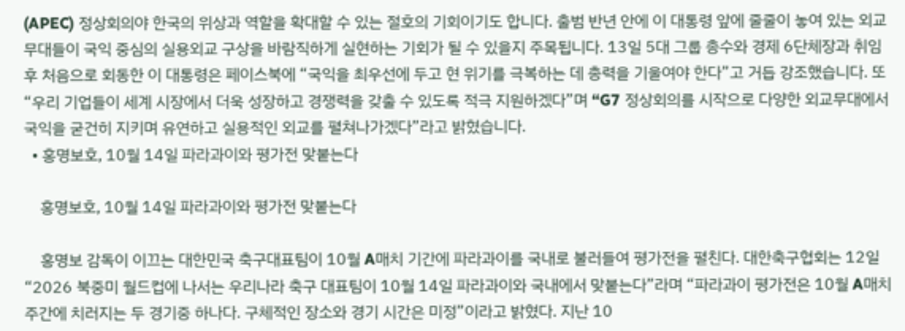(APEC) 정상회의야 한국의 위상과 역할을 확대할 수 있는 절호의 기회이기도 합니다. 출범 반년 안에 이 대통령 앞에 줄줄이 놓여 있는 외교 무대들이 국익 중심의 실용외교 구상을 바람직하게 실현하는 기회가 될 수 있을지 주목됩니다. 13일 5대 그룹 총수와 경제 6단체장과 취임 후 처음으로 회동한 이 대통령은 페이스북에 “국익을 최우선에 두고 현 위기를 극복하는 데 총력을 기울여야 한다”고 거듭 강조했습니다. 또 “우리 기업들이 세계 시장에서 더욱 성장하고 경쟁력을 갖출 수 있도록 적극 지원하겠다”며 “G7 정상회의를 시작으로 다양한 외교무대에서 국익을 굳건히 지키며 유연하고 실용적인 외교를 펼쳐나가겠다”라고 밝혔습니다.
  • 홍명보호, 10월 14일 파라과이와 평가전 맞붙는다

    홍명보호, 10월 14일 파라과이와 평가전 맞붙는다

    홍명보 감독이 이끄는 대한민국 축구대표팀이 10월 A매치 기간에 파라과이를 국내로 불러들여 평가전을 펼친다. 대한축구협회는 12일 “2026 북중미 월드컵에 나서는 우리나라 축구 대표팀이 10월 14일 파라과이와 국내에서 맞붙는다”라며 “파라과이 평가전은 10월 A매치 주간에 치러지는 두 경기중 하나다. 구체적인 장소와 경기 시간은 미정”이라고 밝혔다. 지난 10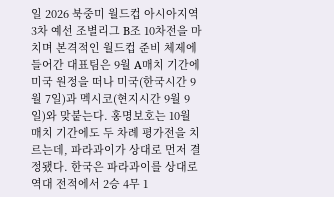일 2026 북중미 월드컵 아시아지역 3차 예선 조별리그 B조 10차전을 마치며 본격적인 월드컵 준비 체제에 들어간 대표팀은 9월 A매치 기간에 미국 원정을 떠나 미국(한국시간 9월 7일)과 멕시코(현지시간 9월 9일)와 맞붙는다. 홍명보호는 10월 매치 기간에도 두 차례 평가전을 치르는데, 파라과이가 상대로 먼저 결정됐다. 한국은 파라과이를 상대로 역대 전적에서 2승 4무 1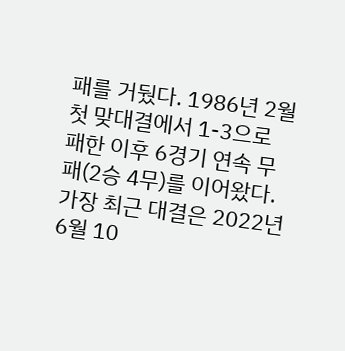패를 거뒀다. 1986년 2월 첫 맞대결에서 1-3으로 패한 이후 6경기 연속 무패(2승 4무)를 이어왔다. 가장 최근 대결은 2022년 6월 10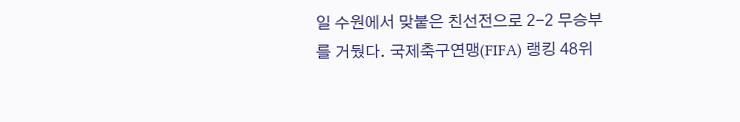일 수원에서 맞붙은 친선전으로 2-2 무승부를 거뒀다. 국제축구연맹(FIFA) 랭킹 48위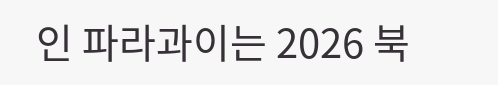인 파라과이는 2026 북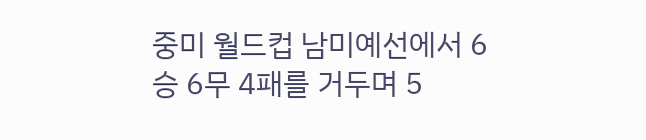중미 월드컵 남미예선에서 6승 6무 4패를 거두며 5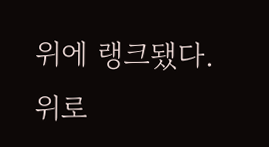위에 랭크됐다.
위로